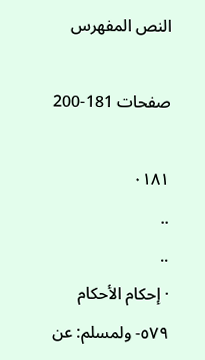النص المفهرس

صفحات 181-200

٠١٨١
..
..
· إحكام الأحكام
٥٧٩- ولمسلم: عن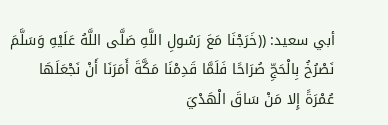أبي سعيد: ((خَرَجْنَا مَعَ رَسُولِ اللَّهِ صَلَّى اللَّهُ عَلَيْهِ وَسَلَّمَ
نَصْرُخُ بِالْحَجِّ صُرَاحًا فَلَمَّا قَدِمْنَا مَكَّةَ أَمَرَنَا أَنْ نَجْعَلَهَا عُمْرَةً إِلا مَنْ سَاقَ الْهَدْيَ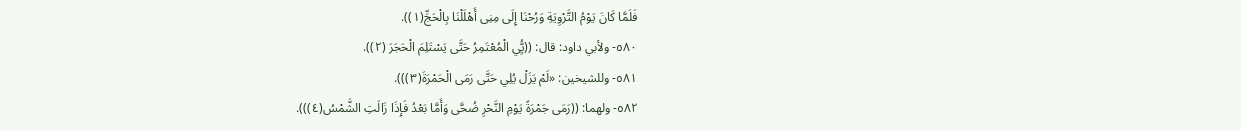فَلَمَّا كَانَ يَوْمُ التَّرْوِيَةِ وَرُحْنَا إِلَى مِنِى أَهْلَلْنَا بِالْحَجِّ(١)).
٥٨٠- ولأبي داود: قال: ((يُِّي الْمُعْتَمِرُ حَتَّى يَسْتَلِمَ الْحَجَرَ (٢)).
٥٨١- وللشيخين: «لَمْ يَزَلْ يُلِي حَتَّى رَمَى الْحَمْرَةَ(٣))).
٥٨٢- ولهما: ((رَمَى جَمْرَةً يَوْمِ النَّحْرِ ضُحَّى وَأَمَّا بَعْدُ فَإِذَا زَالَتِ الشَّمْسُ(٤))).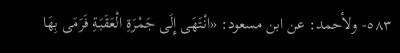٥٨٣- ولأحمد: عن ابن مسعود: «انْتَهَى إِلَى جَمْرَةِ الْعَقَبَةِ فَرَمَى بِهَا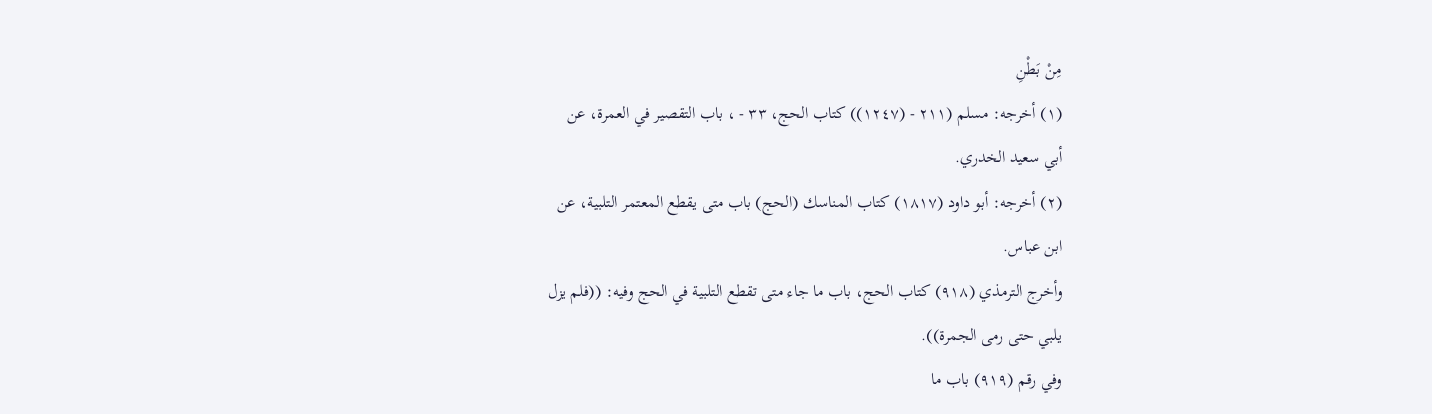مِنْ بَطْنِ
(١) أخرجه: مسلم (٢١١ - (١٢٤٧)) كتاب الحج، ٣٣ - ، باب التقصير في العمرة، عن
أبي سعيد الخدري.
(٢) أخرجه: أبو داود (١٨١٧) كتاب المناسك (الحج) باب متى يقطع المعتمر التلبية، عن
ابن عباس.
وأخرج الترمذي (٩١٨) كتاب الحج، باب ما جاء متى تقطع التلبية في الحج وفيه: ((فلم يزل
يلبي حتى رمى الجمرة)).
وفي رقم (٩١٩) باب ما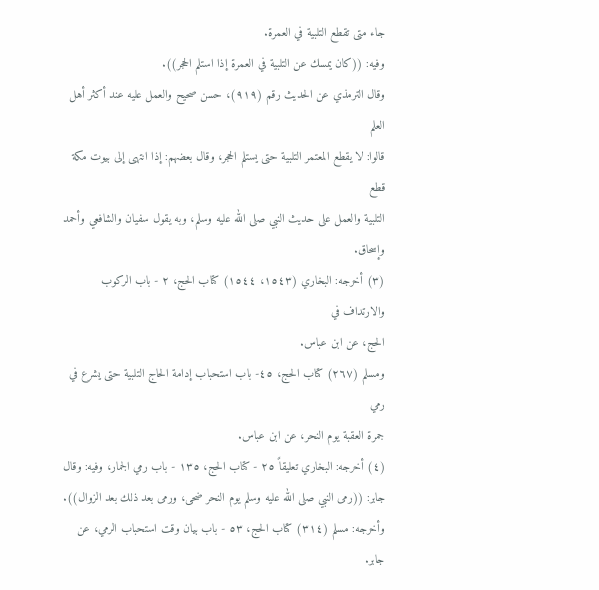جاء متى تقطع التلبية في العمرة.
وفيه: ((كان يمسك عن التلبية في العمرة إذا استلم الحجر)).
وقال الترمذي عن الحديث رقم (٩١٩)، حسن صحيح والعمل عليه عند أكثر أهل العلم
قالوا: لا يقطع المعتمر التلبية حتى يستلم الحجر، وقال بعضهم: إذا انتهى إلى بيوت مكة قطع
التلبية والعمل على حديث النبي صلى الله عليه وسلم، وبه يقول سفيان والشافعي وأحمد
وإسحاق.
(٣) أخرجه: البخاري (١٥٤٣، ١٥٤٤) كتاب الحج، ٢ - باب الركوب والارتداف في
الحج، عن ابن عباس.
ومسلم (٢٦٧) كتاب الحج، ٤٥- باب استحباب إدامة الحاج التلبية حتى يشرع في رمي
جمرة العقبة يوم النحر، عن ابن عباس.
(٤) أخرجه: البخاري تعليقاً ٢٥ - كتاب الحج، ١٣٥ - باب رمي الجمار، وفيه: وقال
جابر: ((رمى النبي صلى الله عليه وسلم يوم النحر ضحى، ورمى بعد ذلك بعد الزوال)).
وأخرجه: مسلم (٣١٤) كتاب الحج، ٥٣ - باب بيان وقت استحباب الرمي، عن جابر.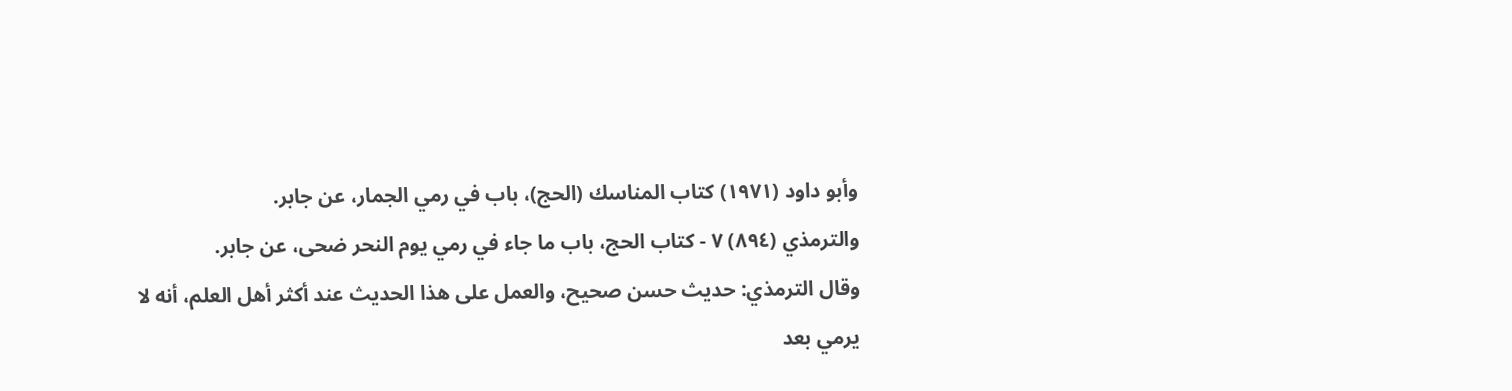وأبو داود (١٩٧١) كتاب المناسك (الحج)، باب في رمي الجمار، عن جابر.
والترمذي (٨٩٤) ٧ - كتاب الحج، باب ما جاء في رمي يوم النحر ضحى، عن جابر.
وقال الترمذي: حديث حسن صحيح، والعمل على هذا الحديث عند أكثر أهل العلم، أنه لا
يرمي بعد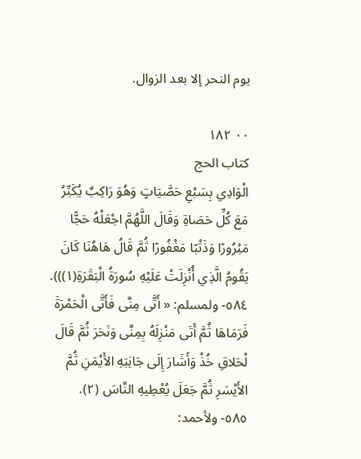يوم النحر إلا بعد الزوال.

٠٠ ١٨٢
کتاب الحج
الْوَادِي بِسَبْعِ حَصَّيَاتٍ وَهُوَ رَاكِبٌ يُكَبِّرُ مَعَ كُلِّ حَصَاةِ وَقَالَ اللَّهُمَّ اجْعَلْهُ حَجًّا
مَبْرُورًا وَذَتْبًا مَغْفُورًا ثُمَّ قَالُ هَاهُنَا كَانَ يَقُومُ الَّذِي أُنْزِلَتْ عَلَيْهِ سُورَةُ الْبَقَرَةِ(١))).
٥٨٤- ولمسلم: « أَتَّى مِنَّى فَأَتَّى الْحَمْرَةَ فَرَمَاهَا ثُمَّ أَتَى مَنْزِلَهُ بِمِنَّى وَنَحَرَ ثُمَّ قَالَ
لْحَلاقِ خُذْ وَأَشَارَ إِلَى جَانِبَهِ الأَيْمَنِ ثُمَّ الأَيْسَرِ ثُمَّ جَعَلَ يُعْطِيهِ النَّاسَ (٢).
٥٨٥- ولأحمد: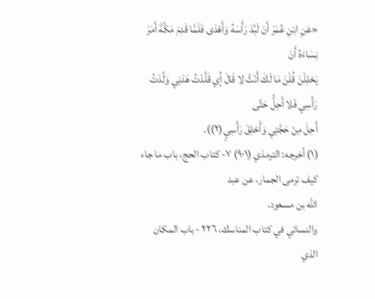«عَنِ ابْنِ عُمَرَ أَنَ لَبَّدَ رَأْسَهُ وَأَهْدَى فَلَمَّا قَدِمَ مَكَّةَ أَمَرَ نِسَاءَهُ أَنْ
يَحْلِلْنَ قُلْنَ مَا لَكَ أَنْتَّ لا قَالَ إِّي قَلَّدْتُ هَدْنِي وَلَّدْتُ رَأْسِي فَلا أَحِلُّ حَتَّى
أَحِلَ مِنْ حَجَّتِي وَأَحْلِقَ رَأْسِيٍ(٢)).
(١) أخرجه: الترمذي (٩٠١) ٧- كتاب الحج، باب ما جاء كيف ترمى الجمار، عن عبد
الله بن مسعود.
والنسائي في كتاب المناسك، ٢٢٦ - باب المكان الذي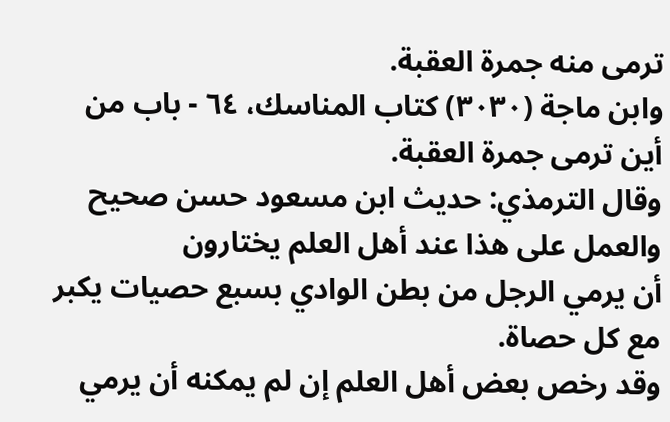ترمى منه جمرة العقبة.
وابن ماجة (٣٠٣٠) كتاب المناسك، ٦٤ - باب من أين ترمى جمرة العقبة.
وقال الترمذي: حديث ابن مسعود حسن صحيح والعمل على هذا عند أهل العلم يختارون
أن يرمي الرجل من بطن الوادي بسبع حصيات يكبر مع كل حصاة.
وقد رخص بعض أهل العلم إن لم يمكنه أن يرمي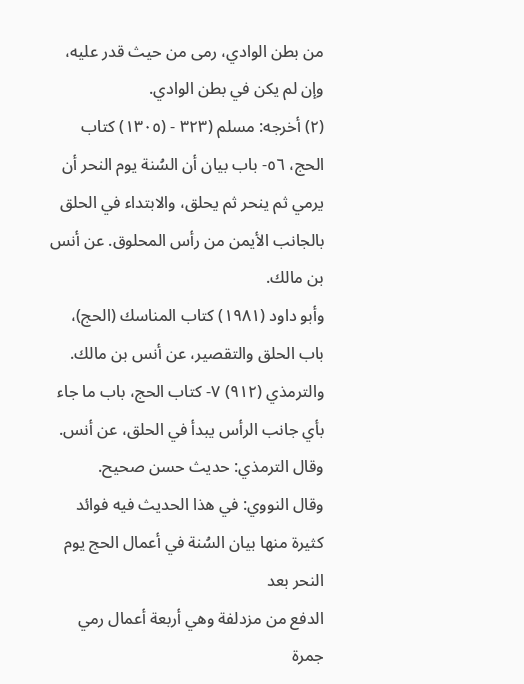من بطن الوادي، رمى من حيث قدر عليه،
وإن لم يكن في بطن الوادي.
(٢) أخرجه: مسلم (٣٢٣ - (١٣٠٥) كتاب الحج، ٥٦- باب بيان أن السُنة يوم النحر أن
يرمي ثم ينحر ثم يحلق، والابتداء في الحلق بالجانب الأيمن من رأس المحلوق. عن أنس بن مالك.
وأبو داود (١٩٨١) كتاب المناسك (الحج)، باب الحلق والتقصير، عن أنس بن مالك.
والترمذي (٩١٢) ٧- كتاب الحج، باب ما جاء بأي جانب الرأس يبدأ في الحلق، عن أنس.
وقال الترمذي: حديث حسن صحيح.
وقال النووي: في هذا الحديث فيه فوائد كثيرة منها بيان السُنة في أعمال الحج يوم النحر بعد
الدفع من مزدلفة وهي أربعة أعمال رمي جمرة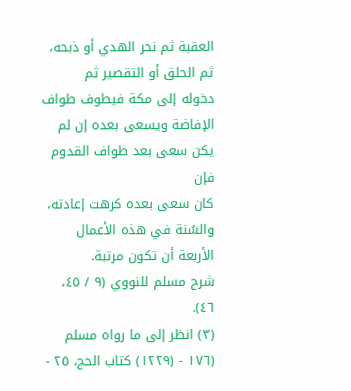العقبة ثم نحر الهدي أو ذبحه، ثم الحلق أو التقصير ثم
دخوله إلى مكة فيطوف طواف الإفاضة ويسعى بعده إن لم يكن سعى بعد طواف القدوم فإن
كان سعى بعده كرهت إعادته، والسُنة في هذه الأعمال الأربعة أن تكون مرتبة.
شرح مسلم للنووي (٩ / ٤٥، ٤٦).
(٣) انظر إلى ما رواه مسلم (١٧٦ - (١٢٢٩) كتاب الحج، ٢٥ -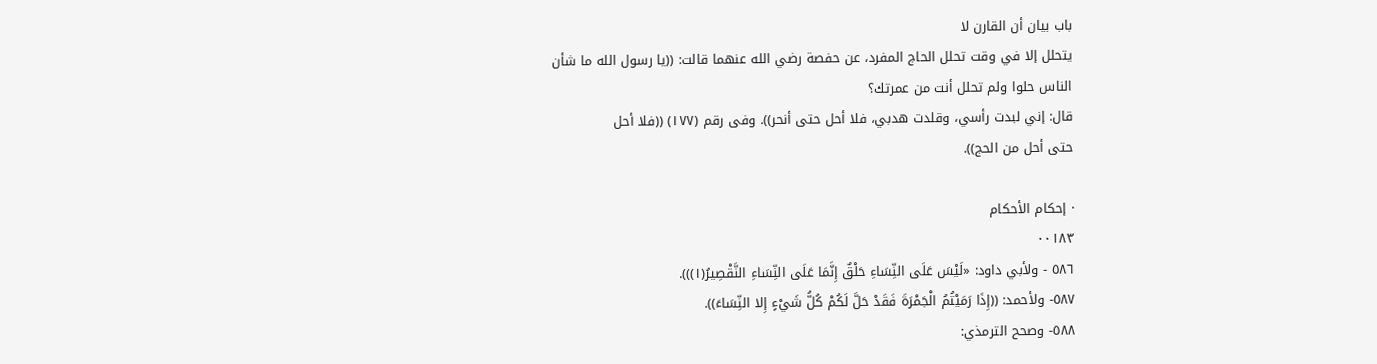باب بيان أن القارن لا
يتحلل إلا في وقت تحلل الحاج المفرد، عن حفصة رضي الله عنهما قالت: ((يا رسول الله ما شأن
الناس حلوا ولم تحلل أنت من عمرتك؟
قال: إني لبدت رأسي، وقلدت هدبي، فلا أحل حتى أنحر)). وفى رقم (١٧٧) ((فلا أحل
حتى أحل من الحج)).

· إحكام الأحكام
٠٠١٨٣
٥٨٦ - ولأبي داود: «لَيْسَ عَلَى النِّسَاءِ حَلْقٌ إِنَّمَا عَلَى النِّسَاءِ النَّقْصِيرُ(١))).
٥٨٧- ولأحمد: ((إِذَا رَمَيْتُمُ الْجَمْرَةَ فَقَدْ حَلَّ لَكُمْ كُلُّ شَيْءٍ إِلا النِّسَاءَ)).
٥٨٨- وصحح الترمذي: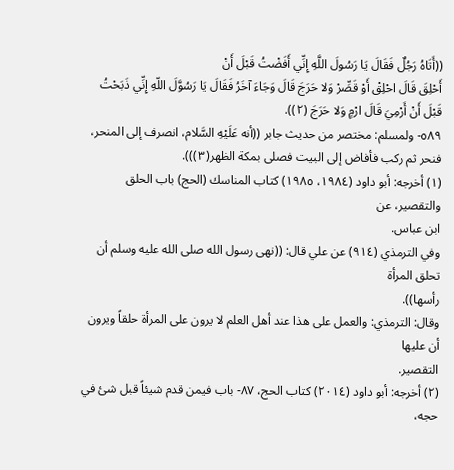((أَتَاهُ رَجُلٌ فَقَالَ يَا رَسُولَ اللَّهِ إِنِّي أَفَضْتُ قَبْلَ أَنْ
أَحْلِقَ قَالَ احْلِقْ أَوْ قَصِّرْ وَلا حَرَجَ قَالَ وَجَاءَ آخَرُ فَقَالَ يَا رَسُوَّلَ اللّهِ إِنِّي ذَبَحْتُ
قَبْلَ أَنْ أَرْمِيَ قَالَ ارْمٍ وَلا حَرَجَ (٢)).
٥٨٩- ولمسلم: مختصر من حديث جابر ((أنه عَلَيْهِ السَّلام، انصرف إلى المنحر،
فنحر ثم ركب فأفاض إلى البيت فصلى بمكة الظهر(٣))).
(١) أخرجه: أبو داود (١٩٨٤، ١٩٨٥) كتاب المناسك (الحج) باب الحلق والتقصير، عن
ابن عباس.
وفي الترمذي (٩١٤) عن علي قال: ((نهى رسول الله صلى الله عليه وسلم أن تحلق المرأة
رأسها)).
وقال: الترمذي: والعمل على هذا عند أهل العلم لا يرون على المرأة حلقاً ويرون أن عليها
التقصير.
(٢) أخرجه: أبو داود (٢٠١٤) كتاب الحج، ٨٧- باب فيمن قدم شيئاً قبل شئ في حجه،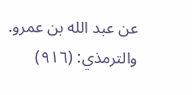عن عبد الله بن عمرو.
والترمذي: (٩١٦)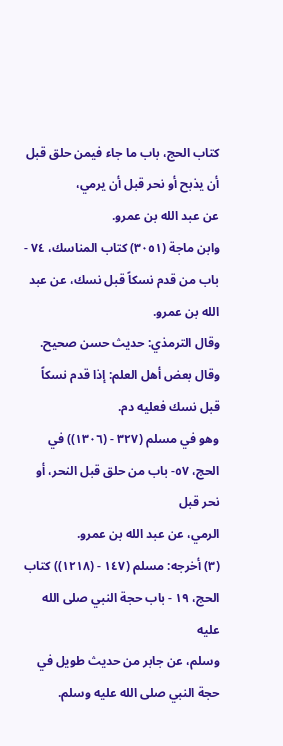كتاب الحج، باب ما جاء فيمن حلق قبل أن يذبح أو نحر قبل أن يرمي،
عن عبد الله بن عمرو.
وابن ماجة (٣٠٥١) كتاب المناسك، ٧٤ - باب من قدم نسكاً قبل نسك، عن عبد الله بن عمرو.
وقال الترمذي: حديث حسن صحيح.
وقال بعض أهل العلم: إذا قدم نسكاً قبل نسك فعليه دم.
وهو في مسلم (٣٢٧ - (١٣٠٦)) في الحج، ٥٧- باب من حلق قبل النحر، أو نحر قبل
الرمي، عن عبد الله بن عمرو.
(٣) أخرجه: مسلم (١٤٧ - (١٢١٨)) كتاب الحج، ١٩ - باب حجة النبي صلى الله عليه
وسلم، عن جابر من حديث طويل في حجة النبي صلى الله عليه وسلم.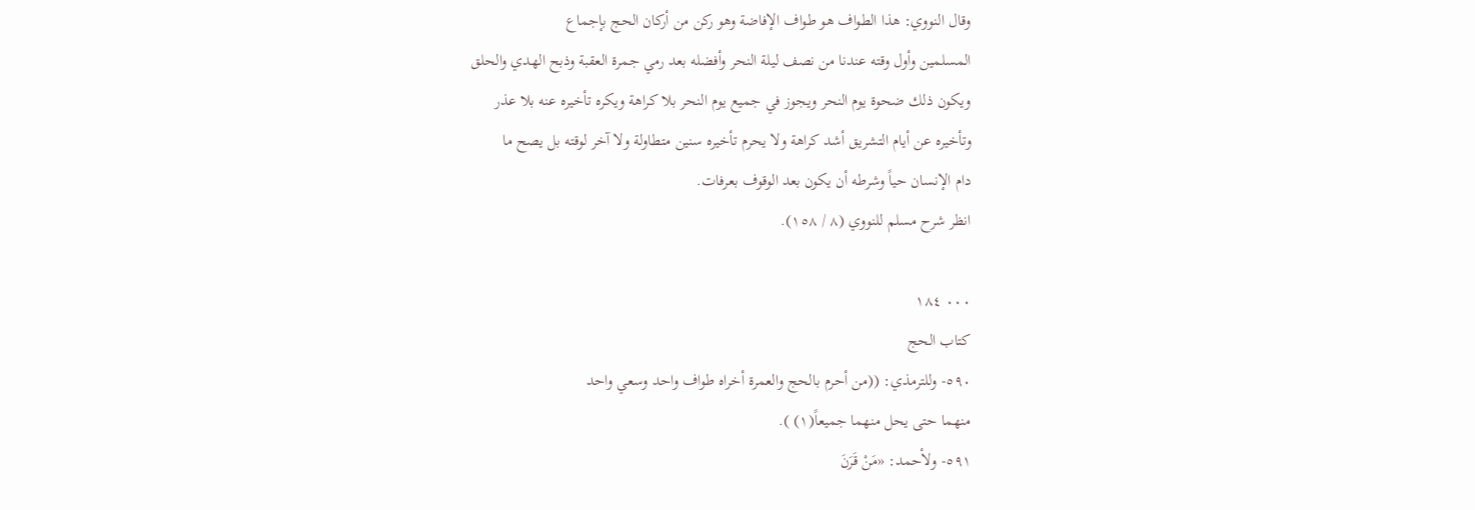وقال النووي: هذا الطواف هو طواف الإفاضة وهو ركن من أركان الحج بإجماع
المسلمين وأول وقته عندنا من نصف ليلة النحر وأفضله بعد رمي جمرة العقبة وذبح الهدي والحلق
ويكون ذلك ضحوة يوم النحر ويجوز في جميع يوم النحر بلا كراهة ويكره تأخيره عنه بلا عذر
وتأخيره عن أيام التشريق أشد كراهة ولا يحرم تأخيره سنين متطاولة ولا آخر لوقته بل يصح ما
دام الإنسان حياً وشرطه أن يكون بعد الوقوف بعرفات.
انظر شرح مسلم للنووي (٨ / ١٥٨).

٠٠٠ ١٨٤
کتاب الحج
٥٩٠- وللترمذي: ((من أحرم بالحج والعمرة أخراه طواف واحد وسعي واحد
منهما حتى يحل منهما جميعاً(١) ).
٥٩١- ولأحمد: «مَنْ قَرَنَ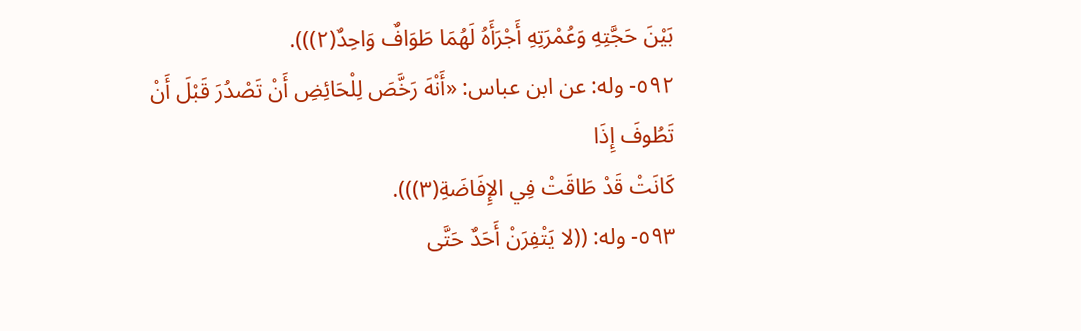بَيْنَ حَجَّتِهِ وَعُمْرَتِهِ أَجْرَأَهُ لَهُمَا طَوَافٌ وَاحِدٌ(٢))).
٥٩٢- وله: عن ابن عباس: «أَنْهَ رَخَّصَ لِلْحَائِضِ أَنْ تَصْدُرَ قَبْلَ أَنْ تَطُوفَ إِذَا
كَانَتْ قَدْ طَاقَتْ فِي الإِفَاضَةِ(٣))).
٥٩٣- وله: ((لا يَتْفِرَنْ أَحَدٌ حَتَّى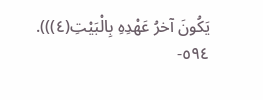يَكُونَ آخرُ عَهْدِهِ بِالْبَيْتِ(٤))).
٥٩٤-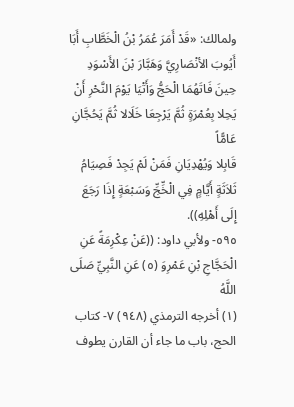ولمالك: «قَدْ أَمَرَ عُمَرُ بْنُ الْخَطَّابِ أَبَا أَيُوبَ الأنْصَارِيَّ وَهَبَّارَ بْنَ الأَسْوَدِ
حِينَ فَاتَهُمَا الْحَجُّ وَأَتْيَا يَوْمَ النَّحْرِ أَنْ يَحِلا بِعُمْرَةٍ ثُمَّ يَرْجِعَا خَلَالا ثُمَّ يَحُجَّانِ عَامًّاً
قَابِلا وَيُهْدِيَانِ فَمَنْ لَمْ يَجِدْ فَصِيَامُ ثَلاَثَةٍ أَيَّامٍ فِي الْخِّجِّ وَسَبْعَةٍ إِذَا رَجَعَ إِلَى أَهْلِهِ)).
٥٩٥- ولأبي داود: ((عَنْ عِكْرِمَةً عَنِ الْحَجَّاجِ بْنِ عَمْرِوَ (٥) عَنِ النَّبِيِّ صَلَى اللَّهُ
(١) أخرجه الترمذي (٩٤٨) ٧- كتاب الحج، باب ما جاء أن القارن يطوف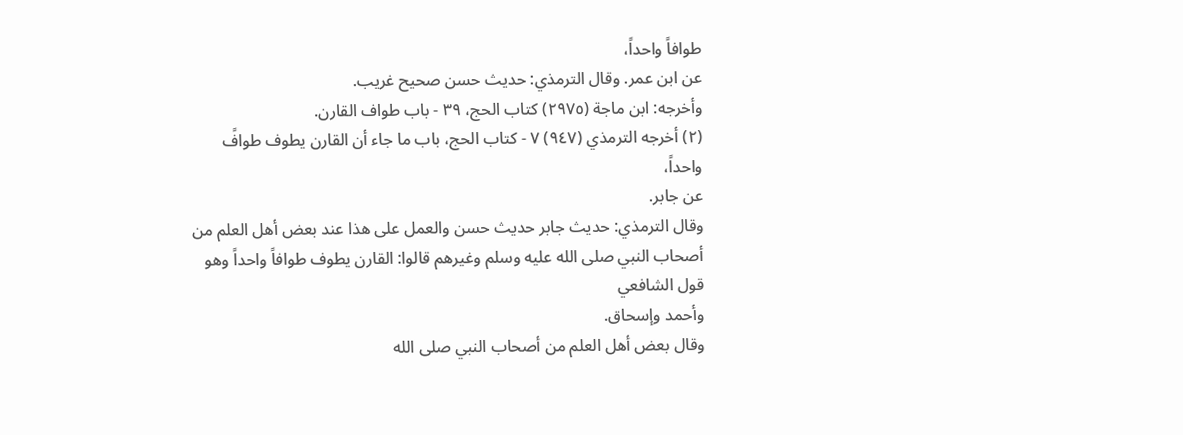طوافاً واحداً،
عن ابن عمر. وقال الترمذي: حديث حسن صحيح غريب.
وأخرجه: ابن ماجة (٢٩٧٥) كتاب الحج، ٣٩ - باب طواف القارن.
(٢) أخرجه الترمذي (٩٤٧) ٧ - كتاب الحج، باب ما جاء أن القارن يطوف طوافً واحداً،
عن جابر.
وقال الترمذي: حديث جابر حديث حسن والعمل على هذا عند بعض أهل العلم من
أصحاب النبي صلى الله عليه وسلم وغيرهم قالوا: القارن يطوف طوافاً واحداً وهو قول الشافعي
وأحمد وإسحاق.
وقال بعض أهل العلم من أصحاب النبي صلى الله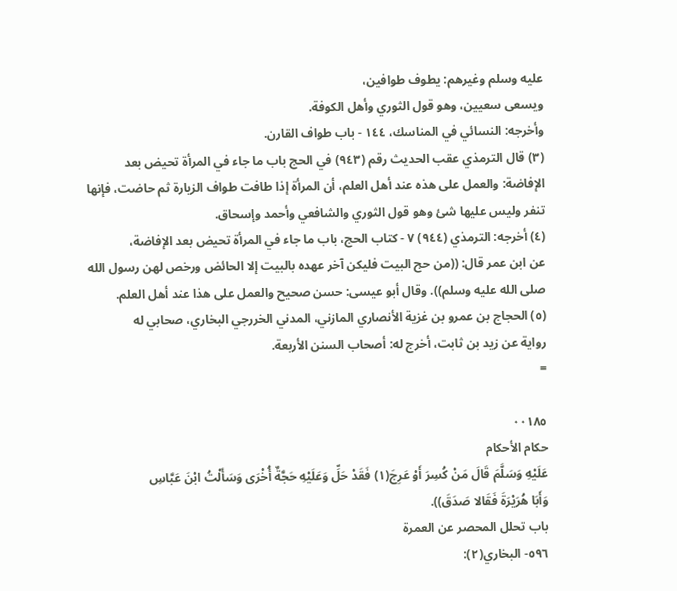عليه وسلم وغيرهم: يطوف طوافين،
ويسعى سعيين، وهو قول الثوري وأهل الكوفة.
وأخرجه: النسائي في المناسك، ١٤٤ - باب طواف القارن.
(٣) قال الترمذي عقب الحديث رقم (٩٤٣) في الحج باب ما جاء في المرأة تحيض بعد
الإفاضة: والعمل على هذه عند أهل العلم، أن المرأة إذا طافت طواف الزيارة ثم حاضت، فإنها
تنفر وليس عليها شئ وهو قول الثوري والشافعي وأحمد وإسحاق.
(٤) أخرجه: الترمذي (٩٤٤) ٧ - كتاب الحج، باب ما جاء في المرأة تحيض بعد الإفاضة،
عن ابن عمر قال: ((من حج البيت فليكن آخر عهده بالبيت إلا الحائض ورخص لهن رسول الله
صلى الله عليه وسلم)). وقال أبو عيسى: حسن صحيح والعمل على هذا عند أهل العلم.
(٥) الحجاج بن عمرو بن غزية الأنصاري المازني، المدني الخررجي البخاري، صحابي له
رواية عن زيد بن ثابت، أخرج له: أصحاب السنن الأربعة.
=

٠٠١٨٥
حكام الأحكام
عَلَيْهِ وَسَلَّمَ قَالَ مَنْ كُسِرَ أَوْ عَرِجَ(١) فَقَدْ حَلِّ وَعَلَيْهِ حَجَّةٌ أُخْرَى وَسَأَلْتُ ابْنَ عَبَّاسِ
وَأَبَا هُرَيْرَةَ فَقَالا صَدَقَ)).
باب تحلل المحصر عن العمرة
٥٩٦- البخاري(٢):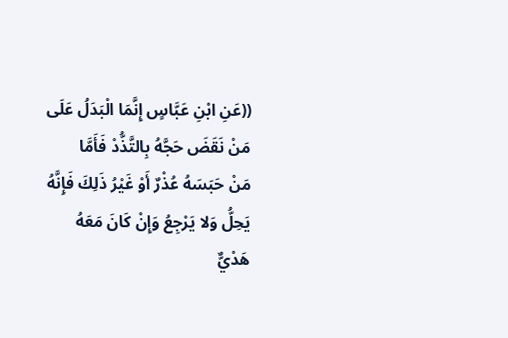((عَنِ ابْنِ عَبَّاسٍ إِنَّمَا الْبَدَلُ عَلَى مَنْ نَقَضَ حَجَّهُ بِالتَّذُّدْ فَأَمَّا
مَنْ حَبَسَهُ عُذْرٌ أَوْ غَيْرُ ذَلِكَ فَإِنَّهُ يَحِلُّ وَلا يَرْجِعُ وَإِنْ كَانَ مَعَهُ هَدْيٌّ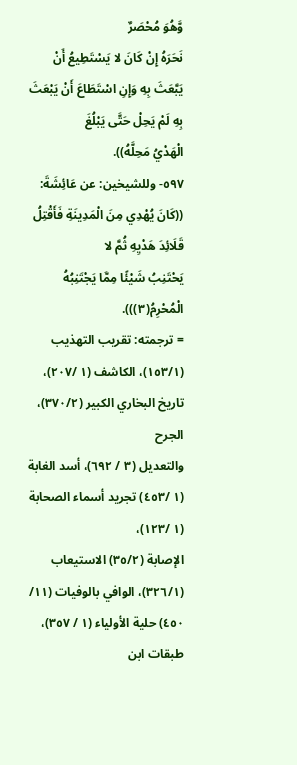وَّهُوَ مُحْصَرٌ
نَحَرَهُ إِنْ كَانَ لا يَسْتَطِيعُ أَنْ يَبَّعَثَ بِهِ وَإِنِ اسْتَطَاعَ أَنْ يَبْعَثَ بِهِ لَمْ يَحِلْ حَتَّى يَبْلُغَ
الْهَدْيُ مَحِلَّهُ)).
٥٩٧- وللشيخين: عن عَائِشَةَ: ((كَانَ يُهْدِي مِنَ الْمَدِينَةِ فَأَقْتِلُ قَلَائِدَ هَدْيِهِ ثُمَّ لا
يَحْتَنِبُ شَيْئًا مِمَّا يَجْتَنِبُهُ الْمُحْرِمُ(٣))).
= ترجمته: تقريب التهذيب (١٥٣/١)، الكاشف (١ /٢٠٧)، تاريخ البخاري الكبير (٣٧٠/٢)، الجرح
والتعديل (٣ / ٦٩٢)، أسد الغابة (١ /٤٥٣) تجريد أسماء الصحابة (١ /١٢٣)،
الإصابة (٣٥/٢) الاستيعاب (٣٢٦/١)، الوافي بالوفيات (١١/ ٤٥٠) حلية الأولياء (١ / ٣٥٧)،
طبقات ابن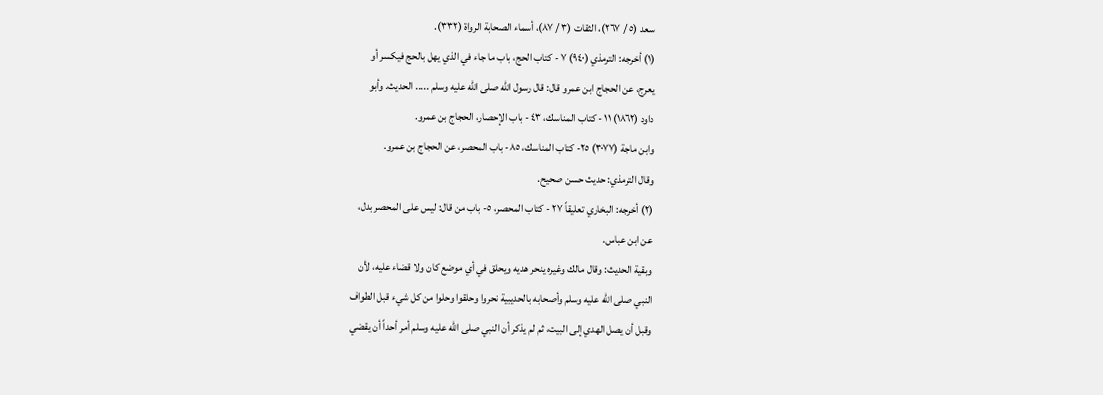سعد (٥ / ٢٦٧)، الثقات (٣ / ٨٧)، أسماء الصحابة الرواة (٣٣٢).
(١) أخرجه: الترمذي (٩٤٠) ٧ - كتاب الحج، باب ما جاء في الذي يهل بالحج فيكسر أو
يعرج، عن الحجاج ابن عمرو قال: قال رسول الله صلى الله عليه وسلم ..... الحديث. وأبو
داود (١٨٦٢) ١١ - كتاب المناسك، ٤٣ - باب الإحصار، الحجاج بن عمرو.
وابن ماجة (٣٠٧٧) ٢٥- كتاب المناسك، ٨٥- باب المحصر، عن الحجاج بن عمرو.
وقال الترمذي: حديث حسن صحيح.
(٢) أخرجه: البخاري تعليقاً ٢٧ - كتاب المحصر، ٥- باب من قال: ليس على المحصر بدل،
عن ابن عباس.
وبقية الحديث: وقال مالك وغيره ينحر هديه ويحلق في أي موضع كان ولا قضاء عليه، لأن
النبي صلى الله عليه وسلم وأصحابه بالحديبية نحروا وحلقوا وحلوا من كل شيء قبل الطواف
وقبل أن يصل الهدي إلى البيت، ثم لم يذكر أن النبي صلى الله عليه وسلم أمر أحداً أن يقضي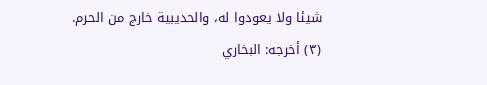شيئا ولا يعودوا له، والحديبية خارج من الحرم.
(٣) أخرجه: البخاري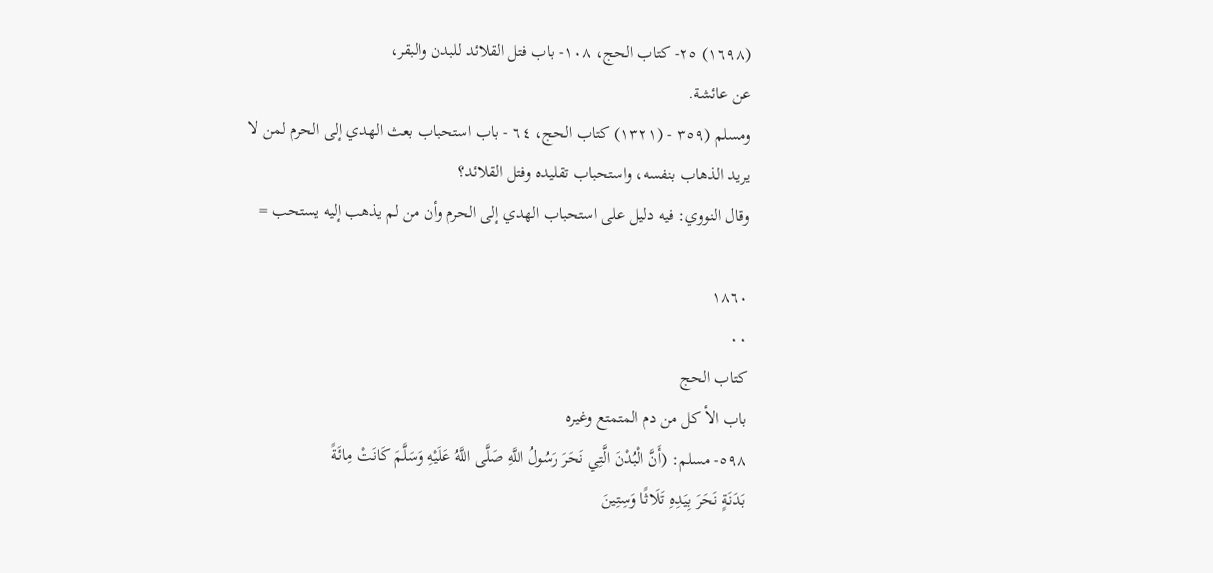(١٦٩٨) ٢٥- كتاب الحج، ١٠٨- باب فتل القلائد للبدن والبقر،
عن عائشة.
ومسلم (٣٥٩ - (١٣٢١) كتاب الحج، ٦٤ - باب استحباب بعث الهدي إلى الحرم لمن لا
يريد الذهاب بنفسه، واستحباب تقليده وفتل القلائد؟
وقال النووي: فيه دليل على استحباب الهدي إلى الحرم وأن من لم يذهب إليه يستحب =

١٨٦٠
٠٠
کتاب الحج
باب الأ کل من دم المتمتع وغيره
٥٩٨- مسلم: (أَنَّ الْبُدْنَ الَّتِي نَحَرَ رَسُولُ اللَّهِ صَلَّى اللَّهُ عَلَيْهِ وَسَلَّمَ كَانَتْ مِائَةً
بَدَنَةٍ نَحَرَ بِيَدِهِ تَلَاثًا وَسِتِينَ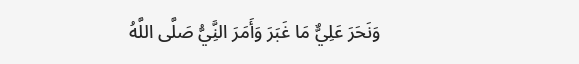وَنَحَرَ عَلِيٌّ مَا غَبَرَ وَأَمَرَ النَِّيُّ صَلَّى اللَّهُ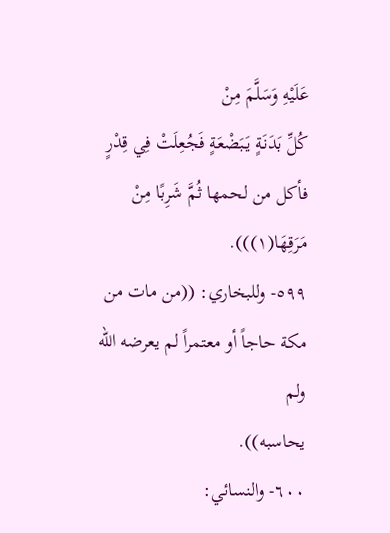عَلَيْهِ وَسَلَّمَ مِنْ
كُلِّ بَدَنَةٍ يَبَضْعَةٍ فَجُعِلَتْ فِي قِدْرٍ فأكل من لحمها ثُمَّ شَرِبًا مِنْ مَرَقِهَا(١))).
٥٩٩- وللبخاري: ((من مات من مكة حاجاً أو معتمراً لم يعرضه الله ولم
یحاسبه)).
٦٠٠- والنسائي: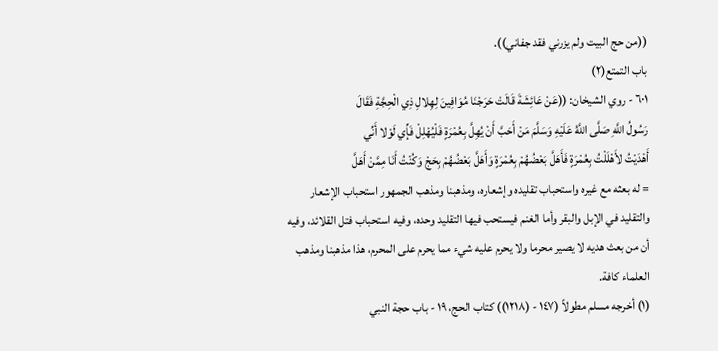((من حج البيت ولم يزرني فقد جفاني)).
باب التمتع(٢)
٦٠١ - روي الشيخان: ((عَنْ عَائِشَةَ قَالَتْ حَرَجْنَا مُوَافِينَ لِهِلالِ ذِي الْحِجَّةِ فَقَالَ
رَسُولُ اللَّهِ صَلَّى اللَّهُ عَلَيْهِ وَسَلَّمَ مَنْ أَحَبَّ أَنْ يُهِلَّ بِعُمْرَةٍ فَلْيُهْلِلْ فَإِّي لَوْلا أَنِّي
أَهْدَيْتُ لأَهْلَلْتُ بِعُمْرَةٍ فَأَهَلَّ بَعْضُهُمْ بِعُمْرَةٍ وَأَهَلَّ بَعْضُهُمْ بِحَجْ وَكُنْتُ أَنَا مِمَّنْ أَهَلَّ
= له بعثه مع غيره واستحباب تقليده وإشعاره، ومذهبنا ومذهب الجمهور استحباب الإشعار
والتقليد في الإبل والبقر وأما الغنم فيستحب فيها التقليد وحده، وفيه استحباب فتل القلائد، وفيه
أن من بعث هديه لا يصير محرما ولا يحرم عليه شيء مما يحرم على المحرم، هذا مذهبنا ومذهب
العلماء كافة.
(١) أخرجه مسلم مطولاً (١٤٧ - (١٢١٨)) كتاب الحج، ١٩ - باب حجة النبي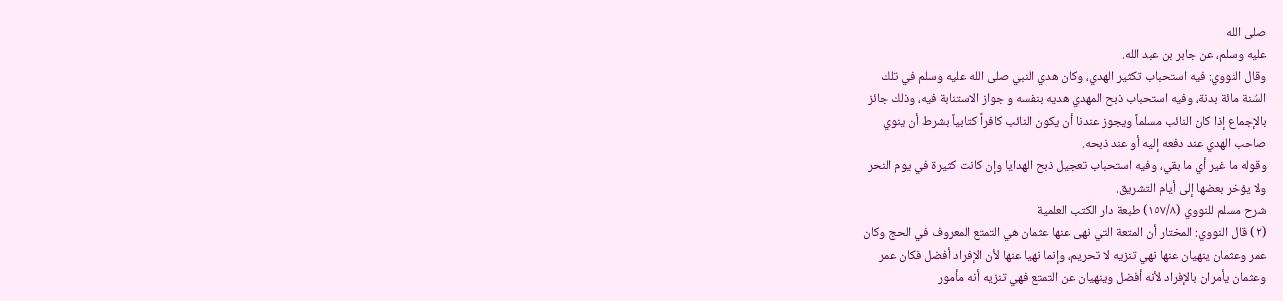صلى الله
عليه وسلم، عن جابر بن عبد الله.
وقال النووي: فيه استحباب تكثير الهدي، وكان هدي النبي صلى الله عليه وسلم في تلك
السُنة مائة بدنة، وفيه استحباب ذبح المهدي هديه بنفسه و جواز الاستنابة فيه، وذلك جائز
بالإجماع إذا كان النائب مسلماً ويجوز عندنا أن يكون النائب كافراً كتابياً بشرط أن ينوي
صاحب الهدي عند دفعه إلیه أو عند ذبحه.
وقوله ما غير أي ما بقي، وفيه استحباب تعجيل ذبح الهدايا وإن كانت كثيرة في يوم النحر
ولا يؤخر بعضها إلى أيام التشريق.
شرح مسلم للنووي (١٥٧/٨) طبعة دار الكتب العلمية
(٢) قال النووي: المختار أن المتعة التي نهى عنها عثمان هي التمتع المعروف في الحج وكان
عمر وعثمان ينهيان عنها نهي تنزيه لا تحريم، وإنما نهيا عنها لأن الإفراد أفضل فكان عمر
وعثمان يأمران بالإفراد لأنه أفضل وينهيان عن التمتع فهي تنزيه أنه مأمور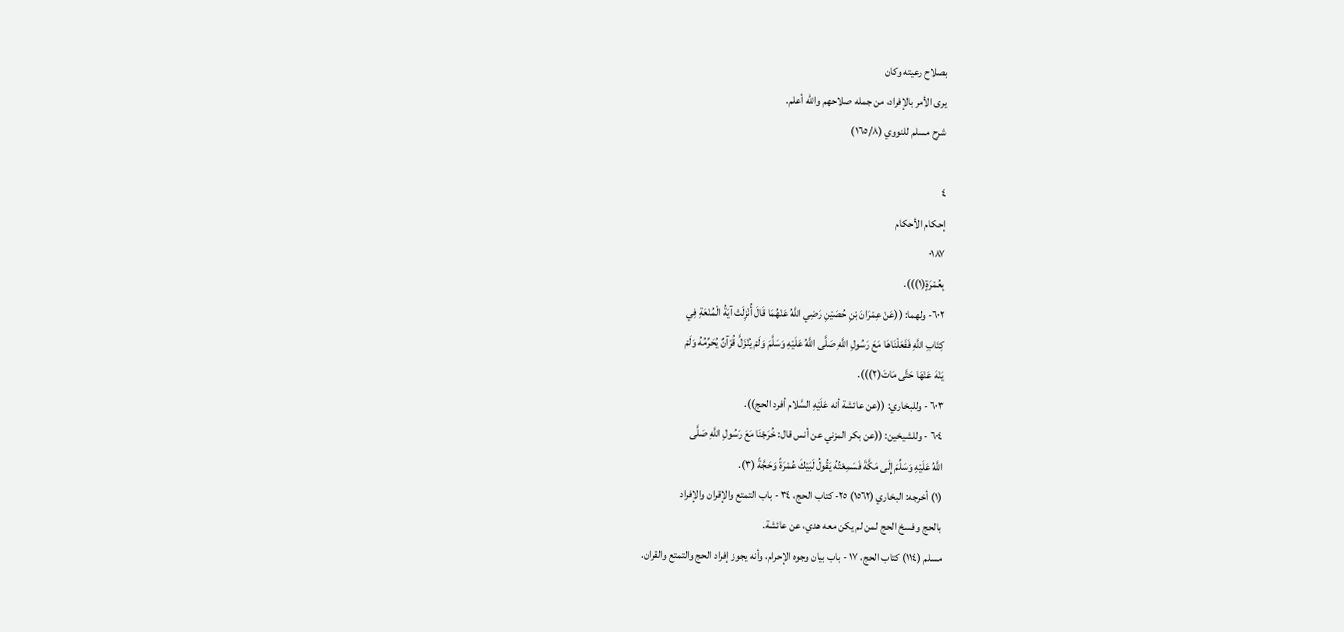بصلاح رعيته وكان
يرى الأمر بالإفراد، من جمله صلاحهم والله أعلم.
شرح مسلم للنووي (١٦٥/٨)

٤
إحكام الأحكام
٠١٨٧
بِعُمْرَةٍ(١))).
٦٠٢- ولهما: ((عَنْ عِمْرَانَ بْنِ حُصَيْنِ رَضِي اللَّهُ عَنْهُمَا قَالَ أُنْزِلَتْ آيَةُ الْمُنْعَةِ فِي
كِتَابِ اللَّهِ فَفَعَلْنَاهَا مَعَ رَسُولِ اللَّهِ صَلَّى اللَّهُ عَلَيْهِ وَسَلَّمَ وَلَمْ يُنْزَلَّ قُرْآنٌ يُحَرِّمُهُ وَلَمْ
يَنْهَ عَنْهَا حَتَّى مَاتَ(٢))).
٦٠٣ - وللبخاري: ((عن عائشة أنه عَلَيْهِ السَّلام أفرد الحج)).
٦٠٤ - وللشيخين: ((عن بكر المزني عن أنس قال: خُرَجْنَا مَعَ رَسُولِ اللَّهِ صَلَّى
اللَّهُ عَلَيْهِ وَسَلِّمَ إِلَى مَكَّةَ فَسَمِعْتُهُ يَقُولُ لَبَيْكَ عُمْرَةً وَحَجَّةً (٣).
(١) أخرجه: البخاري (١٥٦٢) ٢٥- كتاب الحج، ٣٤ - باب التمتع والإقران والإفراد
بالحج وفسخ الحج لمن لم يكن معه هدي، عن عائشة.
مسلم (١١٤) كتاب الحج، ١٧ - باب بيان وجوه الإحرام، وأنه يجوز إفراد الحج والتمتع والقران.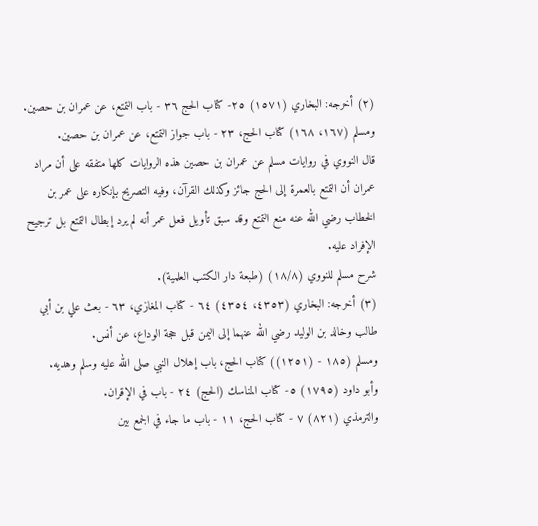(٢) أخرجه: البخاري (١٥٧١) ٢٥- كتاب الحج ٣٦ - باب التمتع، عن عمران بن حصين.
ومسلم (١٦٧، ١٦٨) كتاب الحج، ٢٣ - باب جواز التمتع، عن عمران بن حصين.
قال النووي في روايات مسلم عن عمران بن حصين هذه الروايات كلها متفقه على أن مراد
عمران أن التمتع بالعمرة إلى الحج جائز وكذلك القرآن، وفيه التصريح بإنكاره على عمر بن
الخطاب رضي الله عنه منع التمتع وقد سبق تأويل فعل عمر أنه لم يرد إبطال التمتع بل ترجيح
الإفراد عليه.
شرح مسلم للنووي (١٨/٨) (طبعة دار الكتب العلمية).
(٣) أخرجه: البخاري (٤٣٥٣، ٤٣٥٤) ٦٤ - كتاب المغازي، ٦٣ - بعث علي بن أبي
طالب وخالد بن الوليد رضي الله عنهما إلى اليمن قبل حجة الوداع، عن أنس.
ومسلم (١٨٥ - (١٢٥١)) كتاب الحج، باب إهلال النبي صلى الله عليه وسلم وهديه.
وأبو داود (١٧٩٥) ٥- كتاب المناسك (الحج) ٢٤ - باب في الإقران.
والترمذي (٨٢١) ٧ - كتاب الحج، ١١ - باب ما جاء في الجمع بين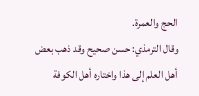الحج والعمرة.
وقال الترمذي: حسن صحيح وقد ذهب بعض أهل العلم إلى هذا واختاره أهل الكوفة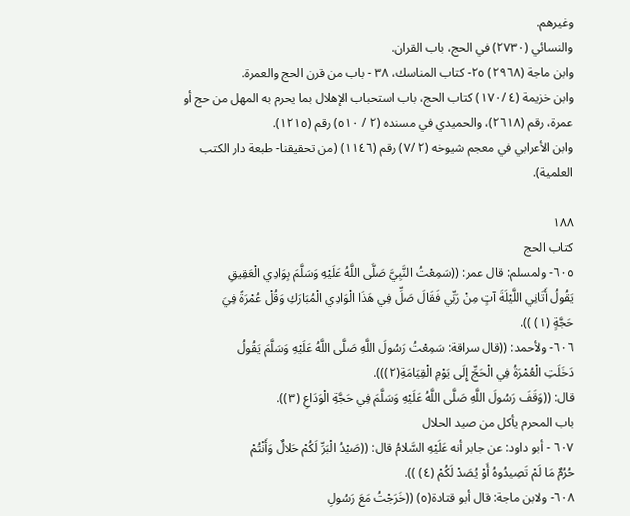وغيرهم.
والنسائي (٢٧٣٠) في الحج، باب القران.
وابن ماجة (٢٩٦٨) ٢٥- كتاب المناسك، ٣٨ - باب من قرن الحج والعمرة.
وابن خزيمة (٤ /١٧٠) كتاب الحج، باب استحباب الإهلال بما يحرم به المهل من حج أو
عمرة، رقم (٢٦١٨)، والحميدي في مسنده (٢ / ٥١٠) رقم (١٢١٥).
وابن الأعرابي في معجم شيوخه (٢ /٧) رقم (١١٤٦) (من تحقيقنا- طبعة دار الكتب
العلمية).

١٨٨
كتاب الحج
٦٠٥- ولمسلم: قال عمر: ((سَمِعْتُ النَّبِيَّ صَلَّى اللَّهُ عَلَيْهِ وَسَلَّمَ بِوَادِي الْعَقِيقِ
يَقُولُ أَتَانِي اللَّيْلَةَ آتٍ مِنْ رَبِّي فَقَالَ صَلِّ فِي هَذَا الْوَادِي الْمُبَارَكِ وَقُلْ عُمْرَةً فِيَ
حَجَّةٍ (١) )).
٦٠٦- ولأحمد: ((قال سراقة: سَمِعْتُ رَسُولَ اللَّهِ صَلَّى اللَّهُ عَلَيْهِ وَسَلَّمَ يَقُولُ
دَخَلَتِ الْعُمْرَةُ فِي الْحَجِّ إِلَى يَوْمِ الْقِيَامَةِ(٢))).
قال: ((وَقَفَ رَسُولَ اللَّهِ صَلَّى اللَّهُ عَلَيْهِ وَسَلَّمَ فِي حَجَّةِ الْوَدَاعِ (٣)).
باب المحرم يأكل من صيد الحلال
٦٠٧ - أبو داود: عن جابر أنه عَلَيْهِ السَّلامُ قال: ((صَيْدُ الْبَرِّ لَكُمْ حَلالٌ وَأَنْتُمْ
حُرُمٌ مَا لَمْ تَصِيدُوهُ أَوْ يُصَدْ لَكُمْ (٤) )).
٦٠٨- ولابن ماجة: قال أبو قتادة(٥) ((خَرَجْتُ مَعَ رَسُولِ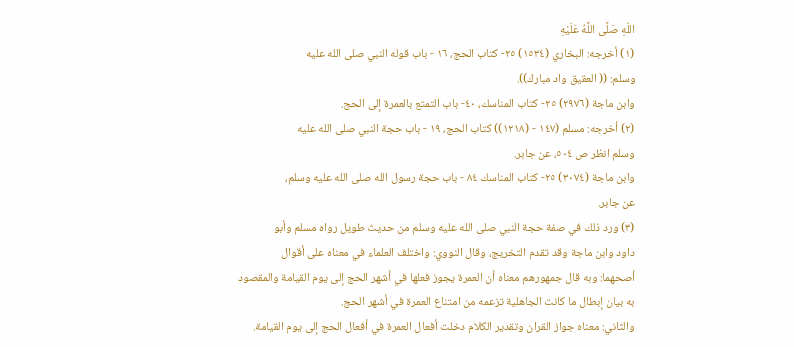اللّهِ صَلَّى اللَّهُ عَلَيْهِ
(١) أخرجه: البخاري (١٥٣٤) ٢٥- كتاب الحج، ١٦ - باب قوله النبي صلى الله عليه
وسلم: (( العقيق واد مبارك)).
وابن ماجة (٢٩٧٦) ٢٥- كتاب المناسك، ٤٠- باب التمتع بالعمرة إلى الحج.
(٢) أخرجه: مسلم (١٤٧ - (١٢١٨)) كتاب الحج، ١٩ - باب حجة النبي صلى الله عليه
وسلم انظر ص ٥٠٤، عن جابر.
وابن ماجة (٣٠٧٤) ٢٥- كتاب المناسك ٨٤ - باب حجة رسول الله صلى الله عليه وسلم،
عن جابر.
(٣) ورد ذلك في صفة حجة النبي صلى الله عليه وسلم من حديث طويل رواه مسلم وأبو
داود وابن ماجة وقد تقدم التخريج، وقال النووي: واختلف العلماء في معناه على أقوال
أصحهما: وبه قال جمهورهم معناه أن العمرة يجوز فعلها في أشهر الحج إلى يوم القيامة والمقصود
به بيان إبطال ما كانت الجاهلية تزعمه من امتناع العمرة في أشهر الحج.
والثاني: معناه جواز القران وتقدير الكلام دخلت أفعال العمرة في أفعال الحج إلى يوم القيامة.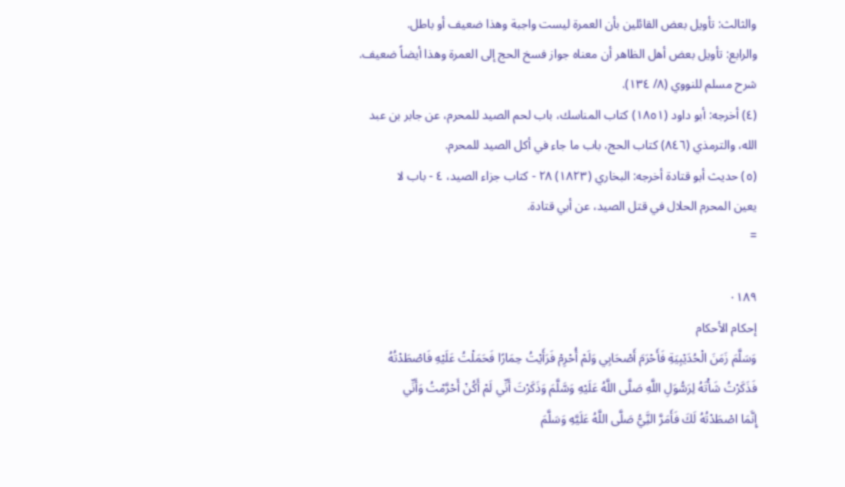والثالث: تأويل بعض القائلين بأن العمرة ليست واجبة وهذا ضعيف أو باطل.
والرابع: تأويل بعض أهل الظاهر أن معناه جواز فسخ الحج إلى العمرة وهذا أيضاً ضعيف.
شرح مسلم للنووي (٨/ ١٣٤).
(٤) أخرجه: أبو داود (١٨٥١) كتاب المناسك، باب لحم الصيد للمحرم، عن جابر بن عبد
الله، والترمذي (٨٤٦) كتاب الحج، باب ما جاء في أكل الصيد للمحرم.
(٥) حديث أبو قتادة أخرجه: البخاري (١٨٢٣) ٢٨ - كتاب جزاء الصيد، ٤ - باب لا
يعين المحرم الحلال في قتل الصيد، عن أبي قتادة.
=

٠١٨٩
إحكام الأحكام
وَسَلَّمَ زَمَنَ الْحُدَيْبِيَةِ فَأَحْرَمَ أَصْحَابِي وَلَمْ أُحْرِمْ فَرَأَيْتُ حِمَارًا فَحَمَلْتُ عَلَيْهِ فَاصْطَدْتُهُ
فَذَكَرْتُ شَأْتَهُ لِرَسُّوَلِ اللَّهِ صَلَّى اللَّهُ عَلَيْهِ وَسَّلَّمَ وَذَكَرْتَ أَنِّي لَمْ أَكُنْ أَحْرَّمْتُ وَأَنِّي
إِنَّمَا اصْطَدْتُهُ لَكَ فَأَمَرَّ النَِّيُّ صَلَّى اللَّهُ عَلَيَّهِ وَسَلَّمَ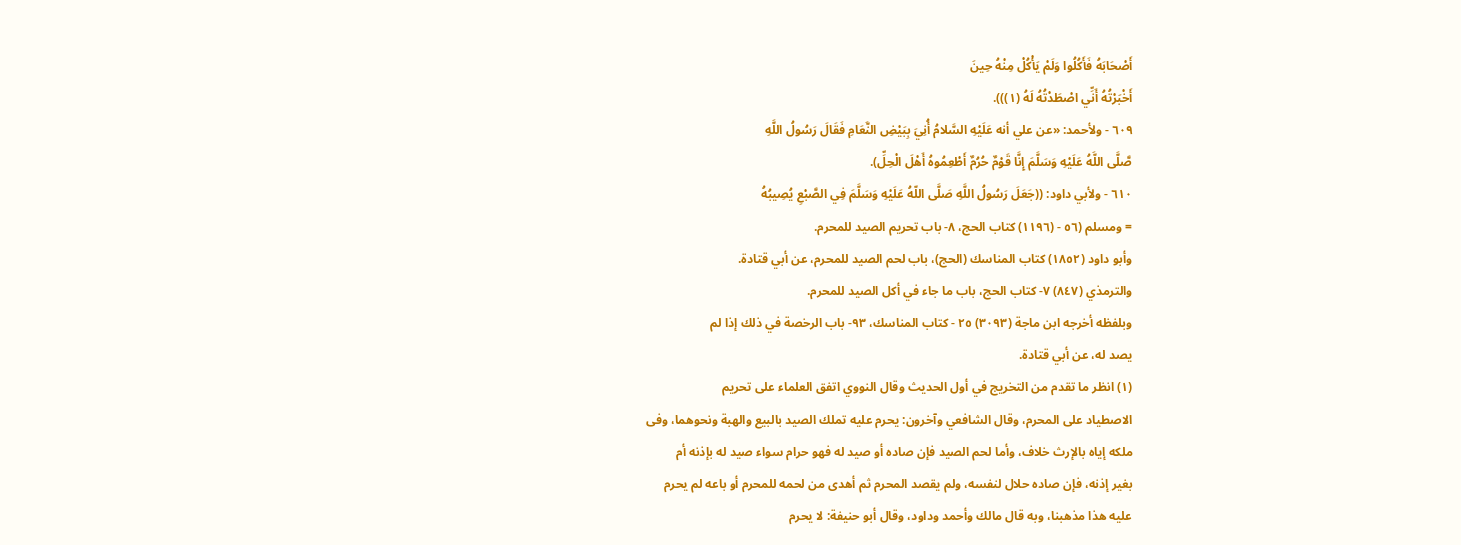أَصْحَابَهُ فَأَكُلُوا وَلَمْ يَأْكُلْ مِنْهُ حِينَ
أَخْبَرْتُهُ أَنِّي اصْطَدْتُهُ لَهُ (١))).
٦٠٩ - ولأحمد: «عن علي أنه عَلَيْهِ السَّلامُ أُنِيَ بِبَيْضِ النَّعَامِ فَقَالَ رَسُولُ اللَّهِ
صَّلَّى اللَّهُ عَلَيْهِ وَسَلَّمَ إِنَّا قَوْمٌ حُرُمٌ أَطْعِمُوهُ أَهْلَ الْحِلِّ).
٦١٠ - ولأبي داود: ((جَعَلَ رَسُولُ اللَّهِ صَلَّى اللّهُ عَلَيْهِ وَسَلَّمَ فِي الصَّبْعِ يُصِيبُهُ
= ومسلم (٥٦ - (١١٩٦) كتاب الحج، ٨- باب تحريم الصيد للمحرم.
وأبو داود (١٨٥٢) كتاب المناسك (الحج)، باب لحم الصيد للمحرم، عن أبي قتادة.
والترمذي (٨٤٧) ٧- كتاب الحج، باب ما جاء في أكل الصيد للمحرم.
وبلفظه أخرجه ابن ماجة (٣٠٩٣) ٢٥ - كتاب المناسك، ٩٣- باب الرخصة في ذلك إذا لم
يصد له، عن أبي قتادة.
(١) انظر ما تقدم من التخريج في أول الحديث وقال النووي اتفق العلماء على تحريم
الاصطياد على المحرم، وقال الشافعي وآخرون: يحرم عليه تملك الصيد بالبيع والهبة ونحوهما، وفى
ملكه إياه بالإرث خلاف، وأما لحم الصيد فإن صاده أو صيد له فهو حرام سواء صيد له بإذنه أم
بغير إذنه، فإن صاده حلال لنفسه، ولم يقصد المحرم ثم أهدى من لحمه للمحرم أو باعه لم يحرم
عليه هذا مذهبنا، وبه قال مالك وأحمد وداود، وقال أبو حنيفة: لا يحرم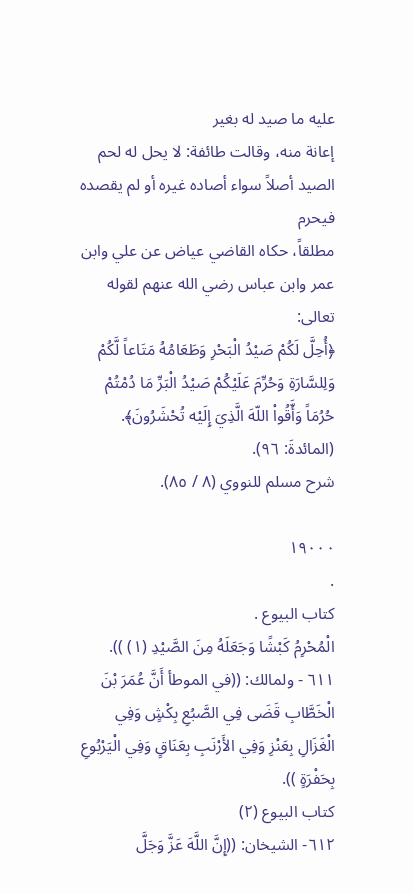عليه ما صيد له بغير
إعانة منه، وقالت طائفة: لا يحل له لحم الصيد أصلاً سواء أصاده غيره أو لم يقصده فيحرم
مطلقاً، حكاه القاضي عياض عن علي وابن عمر وابن عباس رضي الله عنهم لقوله تعالى:
﴿أُحِلَّ لَكُمْ صَيْدُ الْبَحْرِ وَطَعَامُهُ مَتَاعاً لَّكُمْ وَلِلسَّارَةِ وَحُرِّمَ عَلَيْكُمْ صَيْدُ الْبَرِّ مَا دُمْتُمْ
حُرُمَاً وَأَّقُواْ اللّهَ الَّذِيَ إِلَيْه تُحْشَرُونَ﴾. (المائدةَ: ٩٦).
شرح مسلم للنووي (٨ / ٨٥).

١٩٠٠٠
.
کتاب البيوع .
الْمُحْرِمُ كَبْشًا وَجَعَلَهُ مِنَ الصَّيْدِ (١) )).
٦١١ - ولمالك: ((في الموطأ أَنَّ عُمَرَ بْنَ الْخَطَّابِ قَضَى فِي الصَّبُعِ بِكْشٍ وَفِي
الْغَزَالِ بِعَنْزِ وَفِي الأَرْنَبِ بِعَنَاقٍ وَفِي الْيَرْبُوعِ بِحَفْرَةٍ )).
کتاب البيوع (٢)
٦١٢- الشيخان: ((إِنَّ اللَّهَ عَزَّ وَجَلَّ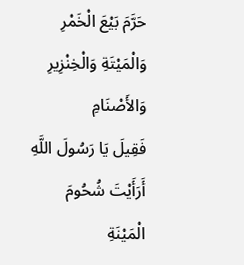حَرَّمَ بَيْعَ الْخَمْرِ وَالْمَيْتَةِ وَالْخِنْزِيرِ وَالأَصْنَامِ
فَقِيلَ يَا رَسُولَ اللَّهِ أَرَأَيْتَ شُحُومَ الْمَيْنَةِ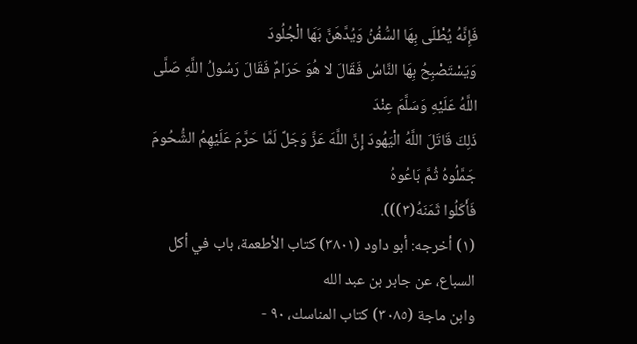فَإِنَّهُ يُطْلَى بِهَا السُّفُنُ وَيُدَّهَنَّ بَهَا الْجُلُودَ
وَيَسْتَصْبِحُ بِهَا النَّاسُ فَقَالَ لا هُوَ حَرَامٌ فَقَالَ رَسُولُ اللَّهِ صَلَّى اللَّهُ عَلَيْهِ وَسَلَّمَ عِنْدَ
ذَلِكَ قَاتَلَ اللَّهُ الْيَهُودَ إِنَّ اللَّهَ عَزَّ وَجَلَّ لَمَّا حَرَّمَ عَلَيْهِمُ الشُّحُومَ جَمَّلُوهُ ثُمَّ بَاعُوهُ
فَأَكَلُوا ثَمَنَهُ(٣))).
(١) أخرجه: أبو داود (٣٨٠١) كتاب الأطعمة، باب في أكل السباع، عن جابر بن عبد الله
وابن ماجة (٣٠٨٥) كتاب المناسك، ٩٠ -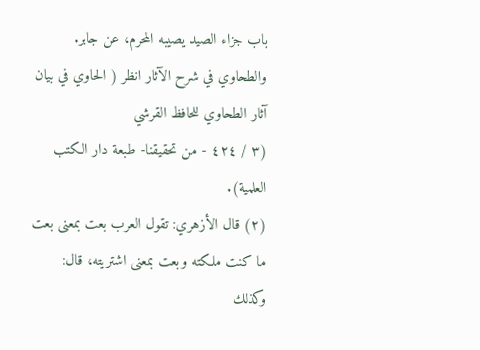باب جزاء الصيد يصيبه المحرم، عن جابر.
والطحاوي في شرح الآثار انظر ( الحاوي في بيان آثار الطحاوي للحافظ القرشي
(٣ / ٤٢٤ - من تحقيقنا- طبعة دار الكتب العلمية).
(٢) قال الأزهري: تقول العرب بعت بمعنى بعت ما كنت ملكته وبعت بمعنى اشتريته، قال:
وكذلك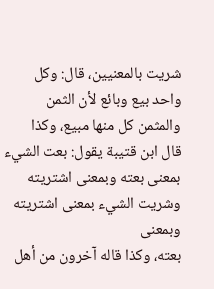شريت بالمعنيين، قال: وكل واحد بيع وبائع لأن الثمن والمثمن كل منها مبيع، وكذا
قال ابن قتيبة يقول: بعت الشيء بمعنى بعته وبمعنى اشتريته وشريت الشيء بمعنى اشتريته وبمعنى
بعته، وكذا قاله آخرون من أهل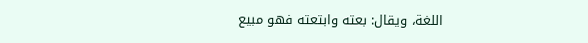اللغة، ويقال: بعته وابتعته فهو مبيع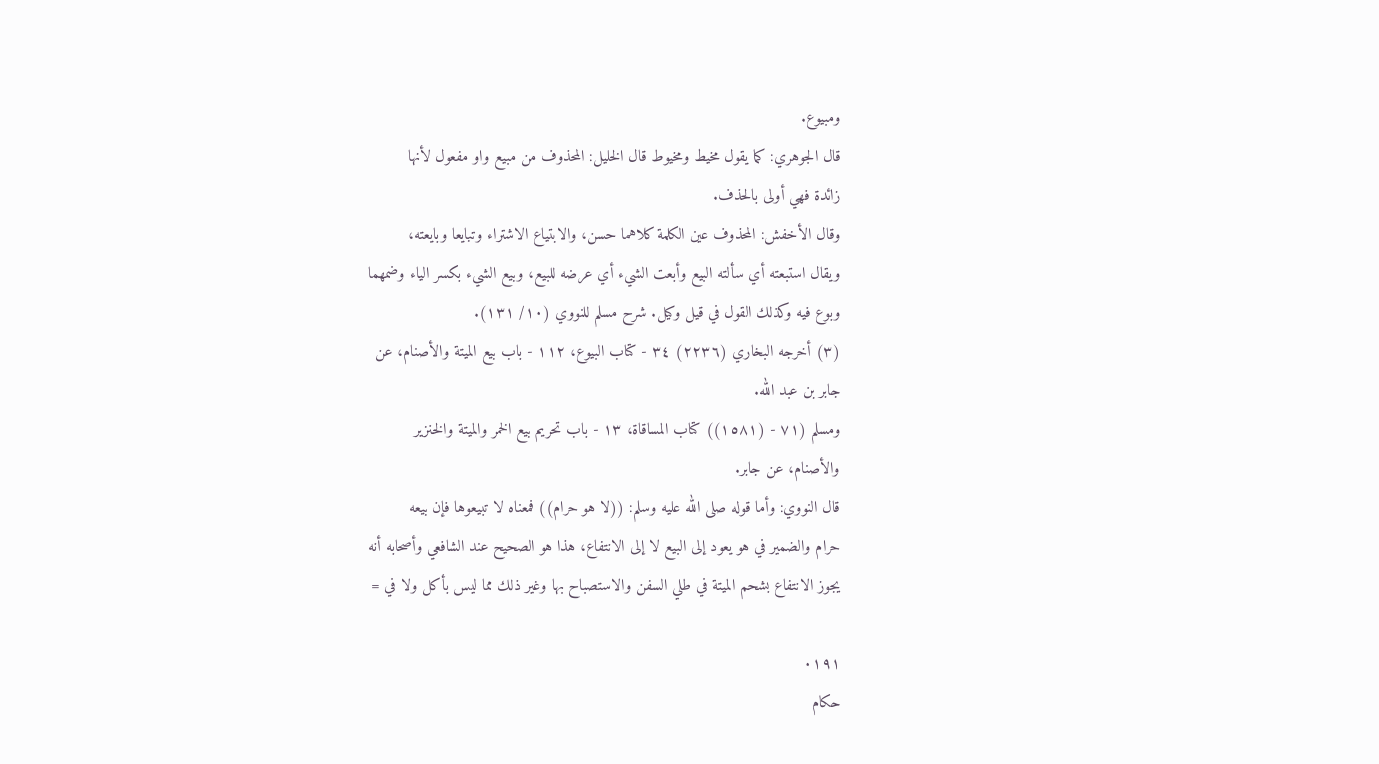ومبيوع.
قال الجوهري: كما يقول مخيط ومخيوط قال الخليل: المحذوف من مبيع واو مفعول لأنها
زائدة فهي أولى بالحذف.
وقال الأخفش: المحذوف عين الكلمة كلاهما حسن، والابتياع الاشتراء وتبايعا وبايعته،
ويقال استبعته أي سألته البيع وأبعت الشيء أي عرضه للبيع، وبيع الشيء بكسر الياء وضمهما
وبوع فيه وكذلك القول في قيل وكيل. شرح مسلم للنووي (١٠/ ١٣١).
(٣) أخرجه البخاري (٢٢٣٦) ٣٤ - كتاب البيوع، ١١٢ - باب بيع الميتة والأصنام، عن
جابر بن عبد الله.
ومسلم (٧١ - (١٥٨١)) كتاب المساقاة، ١٣ - باب تحريم بيع الخمر والميتة والخنزير
والأصنام، عن جابر.
قال النووي: وأما قوله صلى الله عليه وسلم: ((لا هو حرام)) فمعناه لا تبيعوها فإن بيعه
حرام والضمير في هو يعود إلى البيع لا إلى الانتفاع، هذا هو الصحيح عند الشافعي وأصحابه أنه
يجوز الانتفاع بشحم الميتة في طلي السفن والاستصباح بها وغير ذلك مما ليس بأكل ولا في =

٠١٩١
حكام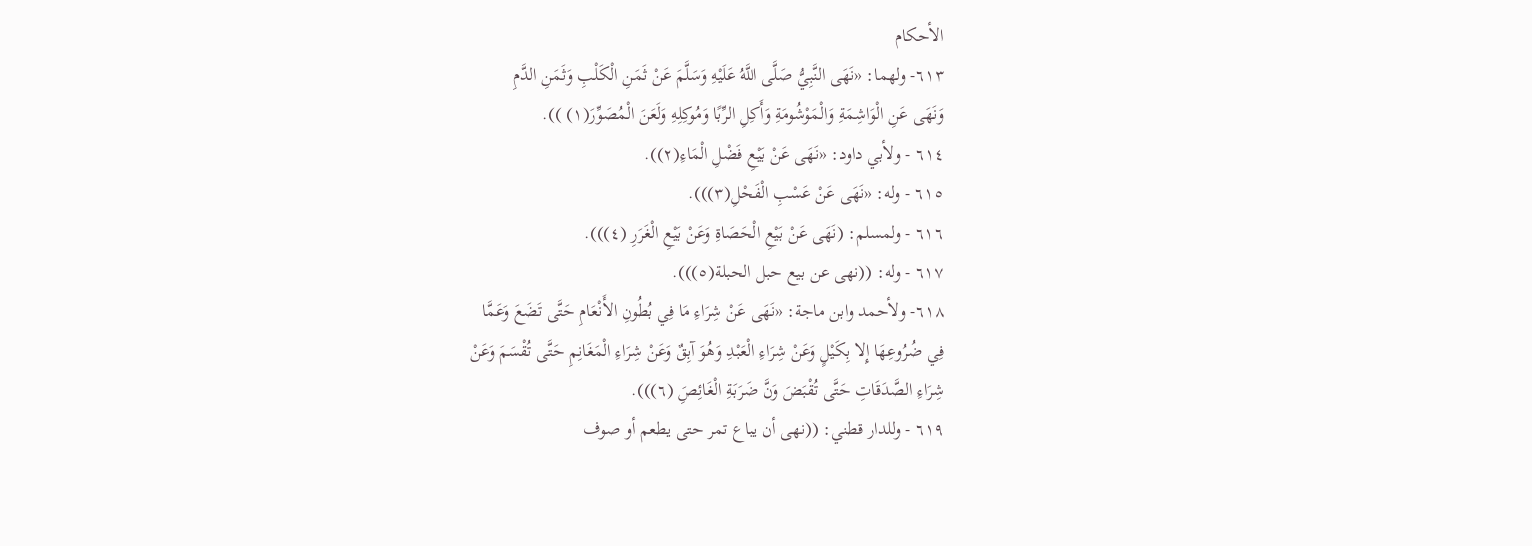الأحكام
٦١٣- ولهما: «نَهَى النَّبِيُّ صَلَّى اللَّهُ عَلَيْهِ وَسَلَّمَ عَنْ ثَمَنِ الْكَلْبِ وَثَمَنِ الدَّمِ
وَنَهَى عَنِ الْوَاشِمَةِ وَالْمَوْشُومَةِ وَأَكِلِ الرِّبًا وَمُوكِلِهِ وَلَعَنَ الْمُصَوِّرَ(١) )).
٦١٤ - ولأبي داود: «نَهَى عَنْ بَيْعِ فَضْلِ الْمَاءِ(٢)).
٦١٥ - وله: «نَهَى عَنْ عَسْبِ الْفَحْلِ(٣))).
٦١٦ - ولمسلم: (نَهَى عَنْ بَيْعِ الْحَصَاةِ وَعَنْ بَيْعِ الْغَرَرِ (٤))).
٦١٧ - وله: ((نهى عن بيع حبل الحبلة(٥))).
٦١٨- ولأحمد وابن ماجة: «نَهَى عَنْ شِرَاءِ مَا فِي بُطُونِ الأَنْعَامِ حَتَّى تَضَعَ وَعَمَّا
فِي ضُرُوعِهَا إِلا بِكَيْلٍ وَعَنْ شِرَاءِ الْعَبْدِ وَهُوَ آبِقٌ وَعَنْ شِرَاءِ الْمَغَانِمِ حَتَّى تُقْسَمَ وَعَنْ
شِرَاءِ الصَّدَقَاتِ حَتَّى تُقْبَضَ وَنَّ ضَرَبَةِ الْغَائِصَِ (٦))).
٦١٩ - وللدار قطني: ((نهى أن يباع تمر حتى يطعم أو صوف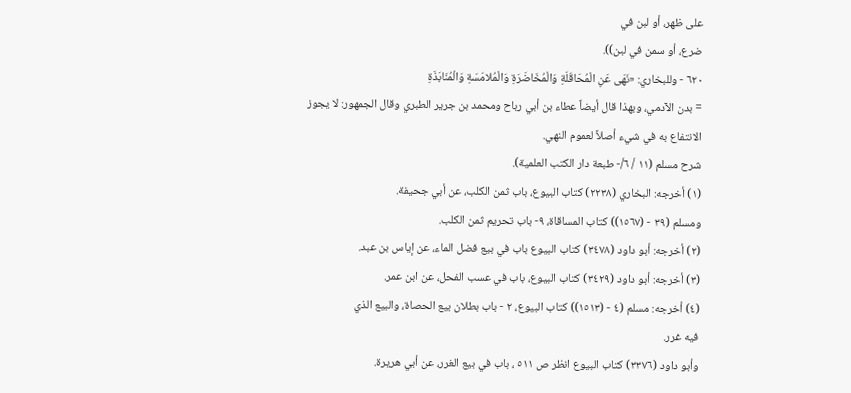على ظهر، أو لبن في
ضرع، أو سمن في لبن)).
٦٢٠ - وللبخاري: «نَهَى عَنِ الْمُحَاقَلَةِ وَالْمُخَاضَرَةِ وَالْمُلامَسَةِ وَالْمُنَابَذَةِ
= بدن الآدمي، وبهذا قال أيضاً عطاء بن أبي رباح ومحمد بن جرير الطبري وقال الجمهور: لا يجوز
الانتفاع به في شيء أصلاً لعموم النھي.
شرح مسلم (١١ / ٦/- طبعة دار الكتب العلمية).
(١) أخرجه: البخاري (٢٢٣٨) كتاب البيوع، باب ثمن الكلب، عن أبي جحيفة.
ومسلم (٣٩ - (١٥٦٧)) كتاب المساقاة، ٩- باب تحريم ثمن الكلب.
(٢) أخرجه: أبو داود (٣٤٧٨) كتاب البيوع باب في بيع فضل الماء، عن إياس بن عبد.
(٣) أخرجه: أبو داود (٣٤٢٩) كتاب البيوع، باب في عسب الفحل، عن ابن عمر.
(٤) أخرجه: مسلم (٤ - (١٥١٣)) كتاب البيوع، ٢ - باب بطلان بيع الحصاة، والبيع الذي
فيه غرر.
وأبو داود (٣٣٧٦) كتاب البيوع انظر ص ٥١١ ، باب في بيع الغرر، عن أبي هريرة.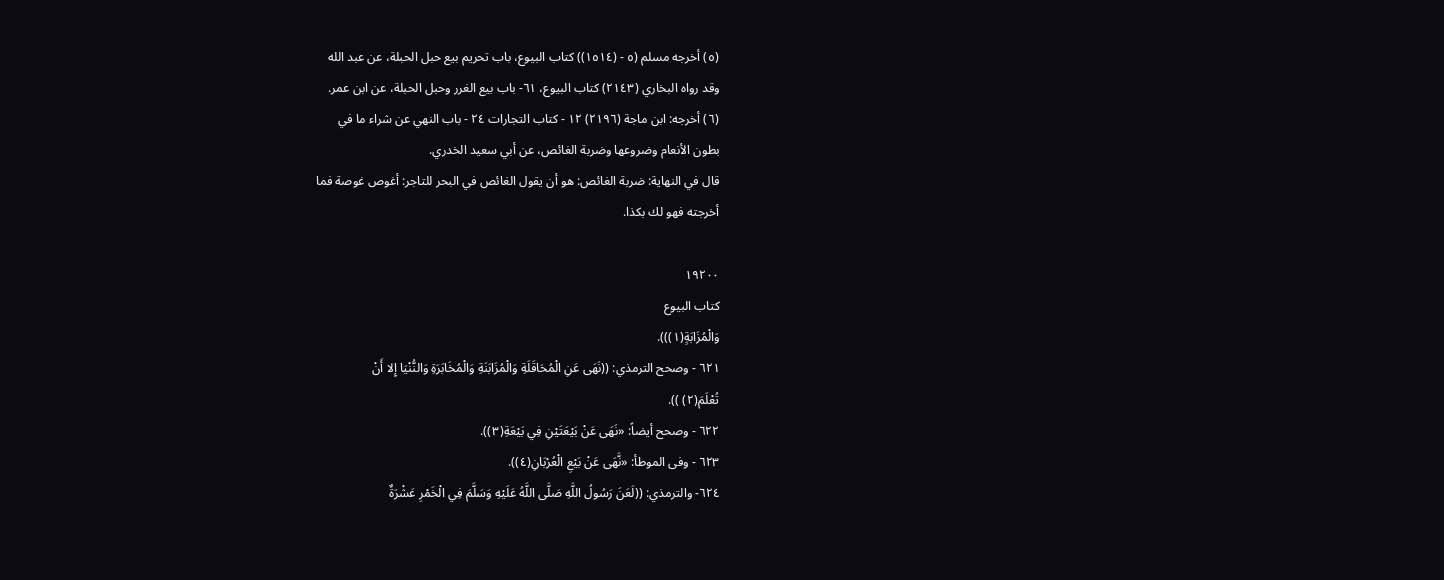(٥) أخرجه مسلم (٥ - (١٥١٤)) كتاب البيوع، باب تحريم بيع حبل الحبلة، عن عبد الله
وقد رواه البخاري (٢١٤٣) كتاب البيوع، ٦١- باب بيع الغرر وحبل الحبلة، عن ابن عمر.
(٦) أخرجه: ابن ماجة (٢١٩٦) ١٢ - كتاب التجارات ٢٤ - باب النهي عن شراء ما في
بطون الأنعام وضروعها وضربة الغائص، عن أبي سعيد الخدري.
قال في النهاية: ضربة الغائص: هو أن يقول الغائص في البحر للتاجر: أغوص غوصة فما
أخرجته فهو لك بكذا.

١٩٢٠٠
كتاب البيوع
وَالْمُزَابَةٍ(١))).
٦٢١ - وصحح الترمذي: ((نَهَى عَنِ الْمُحَاقَلَةِ وَالْمُزَابَنَةِ وَالْمُخَابَرَةِ وَالنُّنْيَا إِلا أَنْ
تُعْلَمَ(٢) )).
٦٢٢ - وصحح أيضاً: «نَهَى عَنْ بَيْعَتَيْنِ فِي بَيْعَةِ(٣)).
٦٢٣ - وفى الموطأ: «نَّهَى عَنْ بَيْعِ الْعُرْبَانِ(٤)).
٦٢٤- والترمذي: ((لَعَنَ رَسُولُ اللَّهِ صَلَّى اللَّهُ عَلَيْهِ وَسَلَّمَ فِي الْخَمْرِ عَشْرَةٌ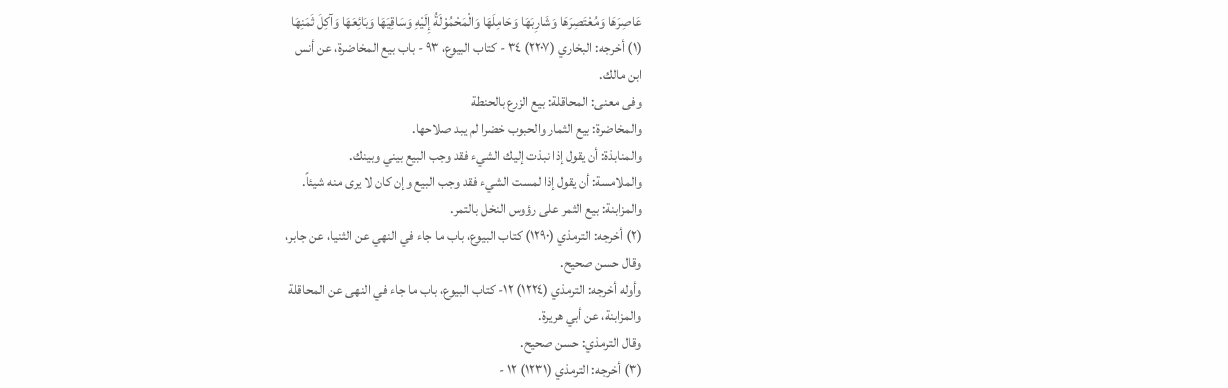عَاصِرَهَا وَمُعْتَصِرَهَا وَشَارِبَهَا وَحَامِلَهَا وَالْمَحْمُوْلَةُ إِلَيْهِ وَسَاقِيَهَا وَبَائِعَهَا وَآكِلَ ثَمَنِهَا
(١) أخرجه: البخاري (٢٢٠٧) ٣٤ - كتاب البيوع، ٩٣ - باب بيع المخاضرة، عن أنس
ابن مالك.
وفى معنى: المحاقلة: بيع الزرع بالحنطة
والمخاضرة: بيع الثمار والحبوب خضرا لم يبد صلاحها.
والمنابذة: أن يقول إذا نبذت إليك الشيء فقد وجب البيع بيني وبينك.
والملامسة: أن يقول إذا لمست الشيء فقد وجب البيع وإن كان لا يرى منه شيئاً.
والمزابنة: بيع الثمر على رؤوس النخل بالتمر.
(٢) أخرجه: الترمذي (١٢٩٠) كتاب البيوع، باب ما جاء في النهي عن الثنيا، عن جابر،
وقال حسن صحيح.
وأوله أخرجه: الترمذي (١٢٢٤) ١٢- كتاب البيوع، باب ما جاء في النهى عن المحاقلة
والمزابنة، عن أبي هريرة.
وقال الترمذي: حسن صحيح.
(٣) أخرجه: الترمذي (١٢٣١) ١٢ -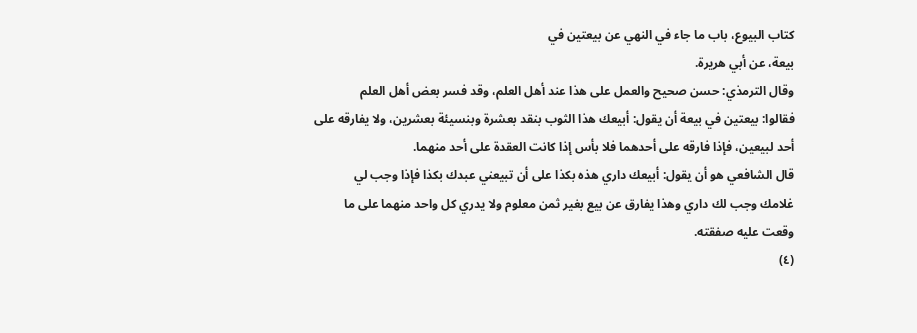كتاب البيوع، باب ما جاء في النهي عن بيعتين في
بيعة، عن أبي هريرة.
وقال الترمذي: حسن صحيح والعمل على هذا عند أهل العلم، وقد فسر بعض أهل العلم
فقالوا: بيعتين في بيعة أن يقول: أبيعك هذا الثوب بنقد بعشرة وبنسيئة بعشرين، ولا يفارقه على
أحد لبيعين، فإذا فارقه على أحدهما فلا بأس إذا كانت العقدة على أحد منهما.
قال الشافعي هو أن يقول: أبيعك داري هذه بكذا على أن تبيعني عبدك بكذا فإذا وجب لي
غلامك وجب لك داري وهذا يفارق عن بيع بغير ثمن معلوم ولا يدري كل واحد منهما على ما
وقعت عليه صفقته.
(٤)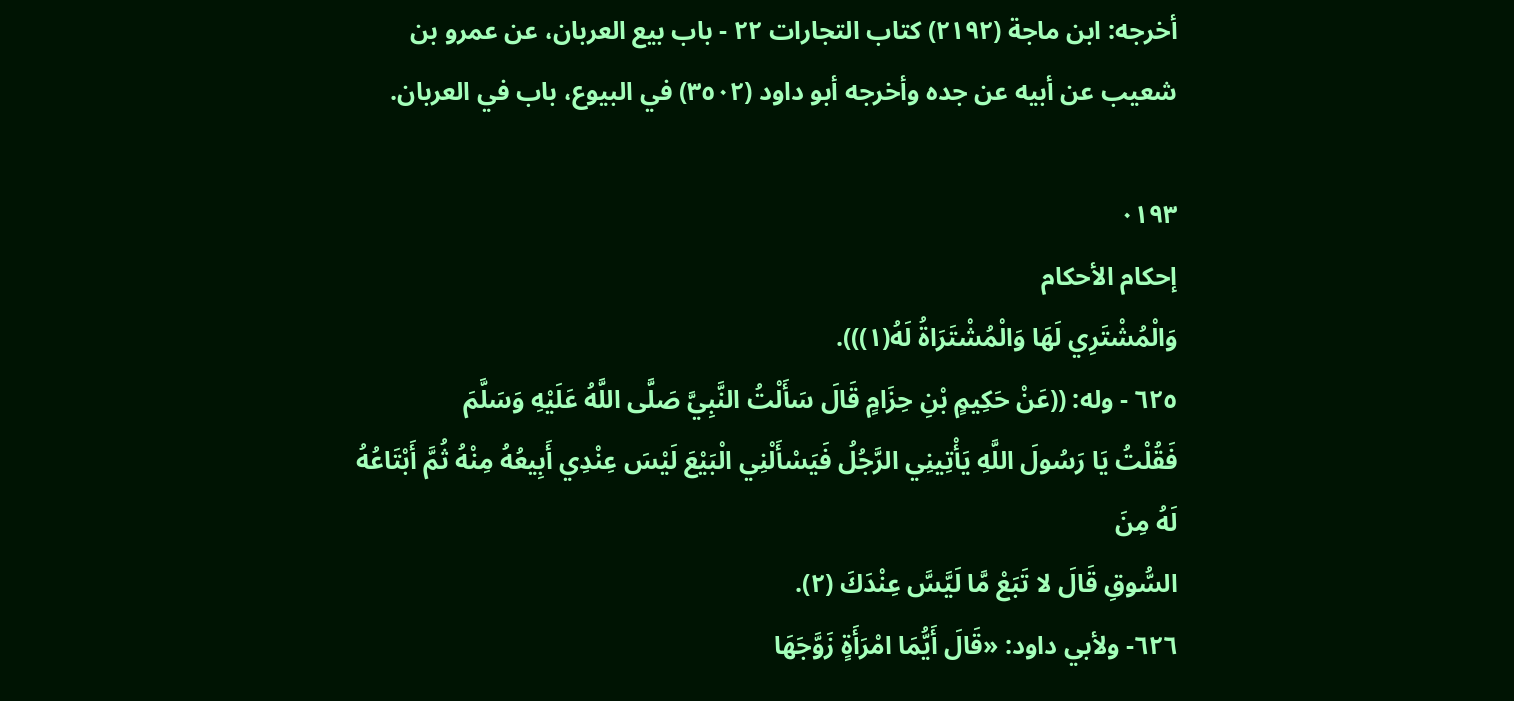أخرجه: ابن ماجة (٢١٩٢) كتاب التجارات ٢٢ - باب بيع العربان، عن عمرو بن
شعيب عن أبيه عن جده وأخرجه أبو داود (٣٥٠٢) في البيوع، باب في العربان.

٠١٩٣
إحكام الأحكام
وَالْمُشْتَرِي لَهَا وَالْمُشْتَرَاةُ لَهُ(١))).
٦٢٥ - وله: ((عَنْ حَكِيمٍ بْنِ حِزَامٍ قَالَ سَأَلْتُ النَّبِيَّ صَلَّى اللَّهُ عَلَيْهِ وَسَلَّمَ
فَقُلْتُ يَا رَسُولَ اللَّهِ يَأْتِينِي الرَّجُلُ فَيَسْأَلْنِي الْبَيْعَ لَيْسَ عِنْدِي أَبِيعُهُ مِنْهُ ثُمَّ أَبْتَاعُهُ لَهُ مِنَ
السُّوقِ قَالَ لا تَبَعْ مَّا لَيَّسَّ عِنْدَكَ (٢).
٦٢٦- ولأبي داود: «قَالَ أَيُّمَا امْرَأَةٍ زَوَّجَهَا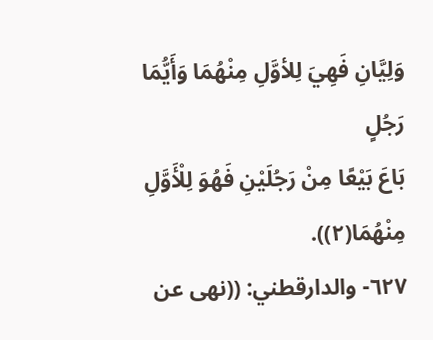وَلِيَّانِ فَهِيَ لِلأوَّلِ مِنْهُمَا وَأَيُّمَا رَجُلٍ
بَاعَ بَيْعًا مِنْ رَجُلَيْنِ فَهُوَ لِلْأَوَّلِ مِنْهُمَا(٢)).
٦٢٧- والدارقطني: ((نهى عن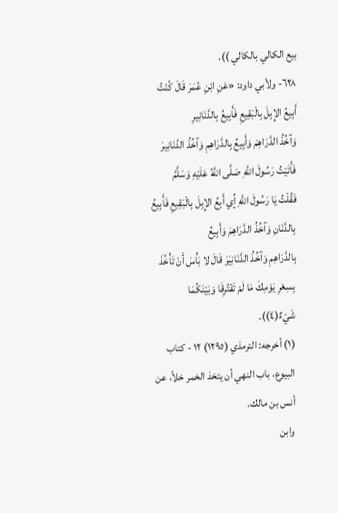بيع الكالي بالكالي )).
٦٢٨- ولأبي داود: «عَنِ ابْنِ عُمَرَ قَالَ كُنْتُ أَبِيعُ الإِبِلَ بِالْبَقِيعِ فَأَبِيعُ بِالدَّنَانِيرِ
وَآخُذُ الدَّرَاهِمَ وَأَبِيعُ بِالدَّرَاهِمِ وَآخُذُ الدَّنَانِيرَ فَأَتَيْتُ رَسُولَ اللَّهِ صَلَّى اللَّهُ عَلَيْهِ وَسَلَّمَّ
فَقُلْتُ يَا رَسُولَ اللَّهِ إِّي أَبِعُ الإِبِلَ بِالْبَقِيعِ فَأَبِيعُ بِالدَّنَانِ وَآخُذُ الدَّرَاهِمَ وَأَبِيعُ
بِالدَّرَاهِمِ وَآخُذُ الدَّنَانِيَرَ قَالَ لا بَأْسَ أَنْ تَأْخُذَ بِسِعْرِ يَوْمِكَ مَا لَمْ تَفْتُرِقَا وَبَيْنَكُمَا
شَيْءٌ(٤)).
(١) أخرجه: الترمذي (١٢٩٥) ١٢ - كتاب البيوع، باب النهي أن يتخذ الخمر خلاً، عن
أنس بن مالك.
وابن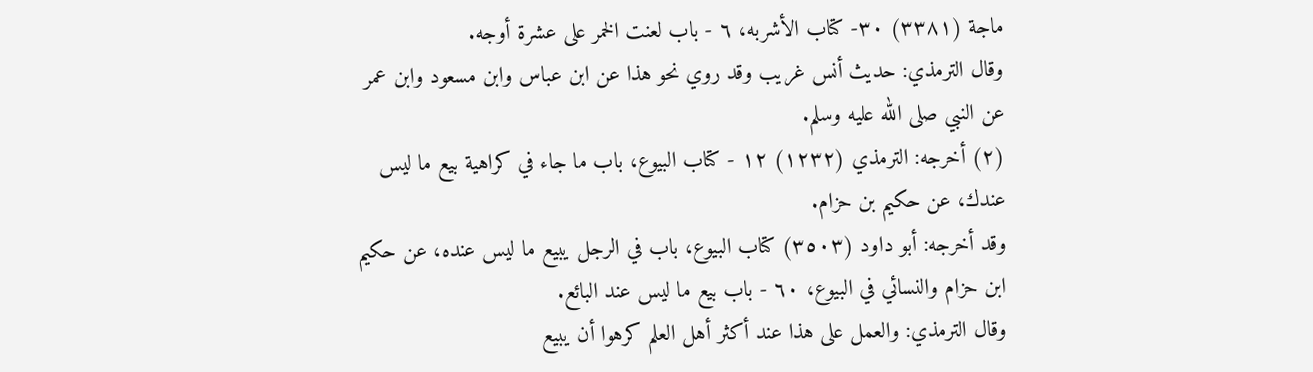ماجة (٣٣٨١) ٣٠- كتاب الأشربه، ٦ - باب لعنت الخمر على عشرة أوجه.
وقال الترمذي: حديث أنس غريب وقد روي نحو هذا عن ابن عباس وابن مسعود وابن عمر
عن النبي صلى الله عليه وسلم.
(٢) أخرجه: الترمذي (١٢٣٢) ١٢ - كتاب البيوع، باب ما جاء في كراهية بيع ما ليس
عندك، عن حكيم بن حزام.
وقد أخرجه: أبو داود (٣٥٠٣) كتاب البيوع، باب في الرجل يبيع ما ليس عنده، عن حكيم
ابن حزام والنسائي في البيوع، ٦٠ - باب بيع ما ليس عند البائع.
وقال الترمذي: والعمل على هذا عند أكثر أهل العلم كرهوا أن يبيع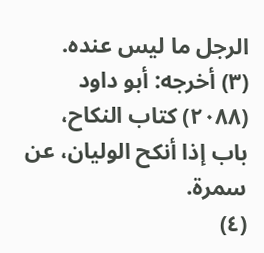الرجل ما ليس عنده.
(٣) أخرجه: أبو داود (٢٠٨٨) كتاب النكاح، باب إذا أنكح الوليان، عن سمرة.
(٤)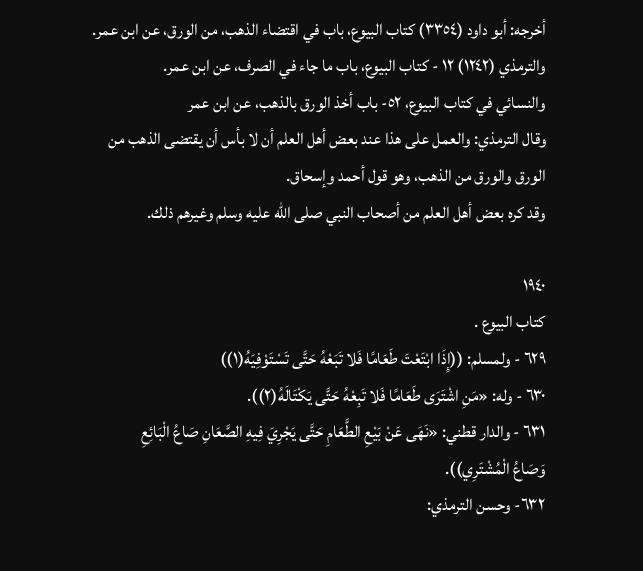أخرجه: أبو داود (٣٣٥٤) كتاب البيوع، باب في اقتضاء الذهب، من الورق، عن ابن عمر.
والترمذي (١٢٤٢) ١٢ - كتاب البيوع، باب ما جاء في الصرف، عن ابن عمر.
والنسائي في كتاب البيوع، ٥٢- باب أخذ الورق بالذهب، عن ابن عمر
وقال الترمذي: والعمل على هذا عند بعض أهل العلم أن لا بأس أن يقتضى الذهب من
الورق والورق من الذهب، وهو قول أحمد وإسحاق.
وقد كره بعض أهل العلم من أصحاب النبي صلى الله عليه وسلم وغيرهم ذلك.

١٩٤٠
كتاب البيوع .
٦٢٩ - ولمسلم: ((إِذَا ابْتَعْتَ طَعَامًا فَلا تَبَعْهُ حَتَّى تَسْتَوْفِيَهُ(١))
٦٣٠ - وله: «مَنِ اشْتَرَى طَعَامًا فَلا تَبِعْهُ حَتَّى يَكْتَالَهُ(٢)).
٦٣١ - والدار قطني: «نَهَى عَنْ بَيْعِ الطَّعَامِ حَتَّى يَجْرِيَ فِيهِ الصَّعَانِ صَاعُ الْبَائِعِ
وَصَاعُ الْمُشْتَرِي)).
٦٣٢- وحسن الترمذي: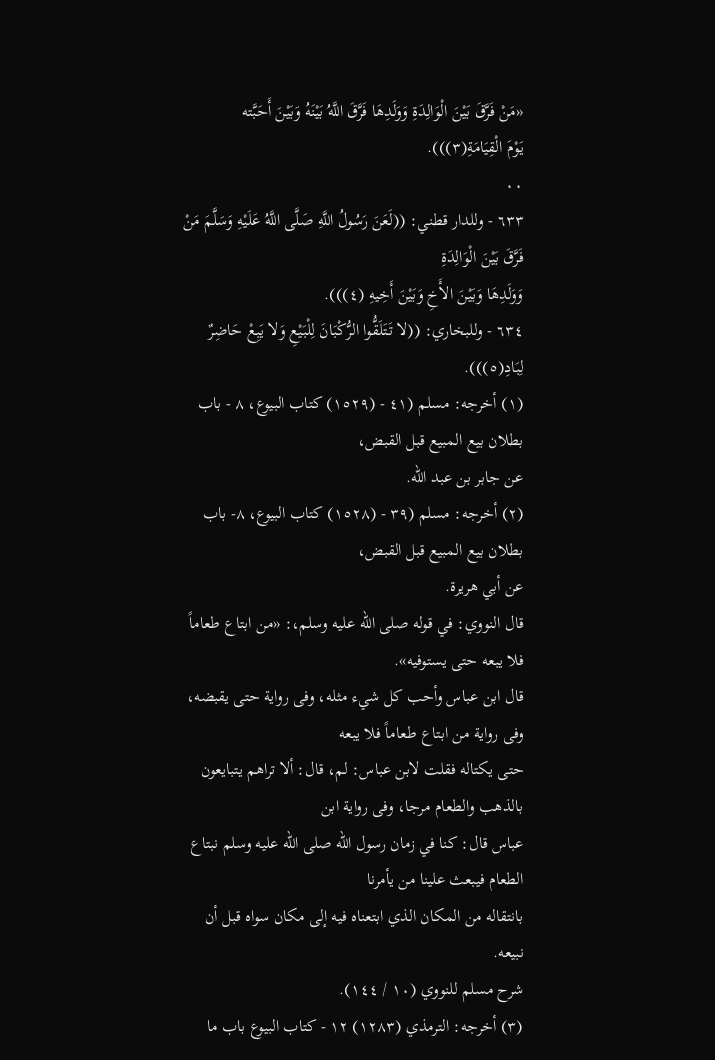«مَنْ فَرَّقَ بَيْنَ الْوَالِدَةِ وَوَلَدِهَا فَرَّقَ اللَّهُ بَيْنَهُ وَبَيْنَ أَحَبَّته
يَوْمَ الْقِيَامَةِ(٣))).
٠٠
٦٣٣ - وللدار قطني: ((لَعَنَ رَسُولُ اللَّهِ صَلَّى اللَّهُ عَلَيْهِ وَسَلَّمَ مَنْ فَرَّقَ بَيْنَ الْوَالِدَةِ
وَوَلَدِهَا وَبَيْنَ الأَخِ وَبَيْنَ أَخِيهِ (٤))).
٦٣٤ - وللبخاري: ((لا تَتَلَقُّوا الرُّكْبَانَ لِلْبَيْعِ وَلا يَبِعْ حَاضِرٌ لِبَادِ(٥))).
(١) أخرجه: مسلم (٤١ - (١٥٢٩) كتاب البيوع، ٨ - باب بطلان بيع المبيع قبل القبض،
عن جابر بن عبد الله.
(٢) أخرجه: مسلم (٣٩ - (١٥٢٨) كتاب البيوع، ٨- باب بطلان بيع المبيع قبل القبض،
عن أبي هريرة.
قال النووي: في قوله صلى الله عليه وسلم،: «من ابتاع طعاماً فلا يبعه حتى يستوفيه».
قال ابن عباس وأحب كل شيء مثله، وفى رواية حتى يقبضه، وفى رواية من ابتاع طعاماً فلا يبعه
حتى يكتاله فقلت لابن عباس: لم، قال: ألا تراهم يتبايعون بالذهب والطعام مرجا، وفى رواية ابن
عباس قال: كنا في زمان رسول الله صلى الله عليه وسلم نبتاع الطعام فيبعث علينا من يأمرنا
بانتقاله من المكان الذي ابتعناه فيه إلى مكان سواه قبل أن نبيعه.
شرح مسلم للنووي (١٠ / ١٤٤).
(٣) أخرجه: الترمذي (١٢٨٣) ١٢ - كتاب البيوع باب ما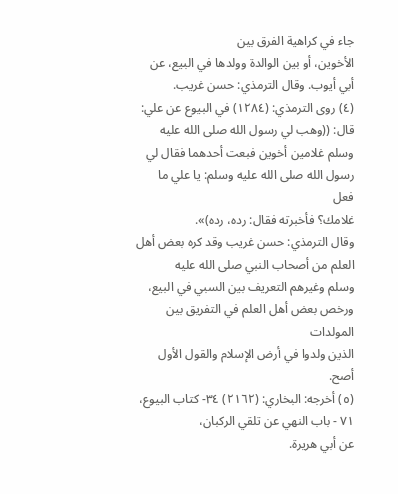جاء في كراهية الفرق بين
الأخوين، أو بين الوالدة وولدها في البيع، عن أبي أيوب. وقال الترمذي: حسن غريب.
(٤) روى الترمذي: (١٢٨٤) في البيوع عن علي: قال: ((وهب لي رسول الله صلى الله عليه
وسلم غلامين أخوين فبعت أحدهما فقال لي رسول الله صلى الله عليه وسلم: يا علي ما فعل
غلامك؟ فأخبرته فقال: رده، رده)».
وقال الترمذي: حسن غريب وقد كره بعض أهل العلم من أصحاب النبي صلى الله عليه
وسلم وغيرهم التعريف بين السبي في البيع، ورخص بعض أهل العلم في التفريق بين المولدات
الذين ولدوا في أرض الإسلام والقول الأول أصح.
(٥) أخرجه: البخاري: (٢١٦٢) ٣٤- كتاب البيوع، ٧١ - باب النهي عن تلقي الركبان،
عن أبي هريرة.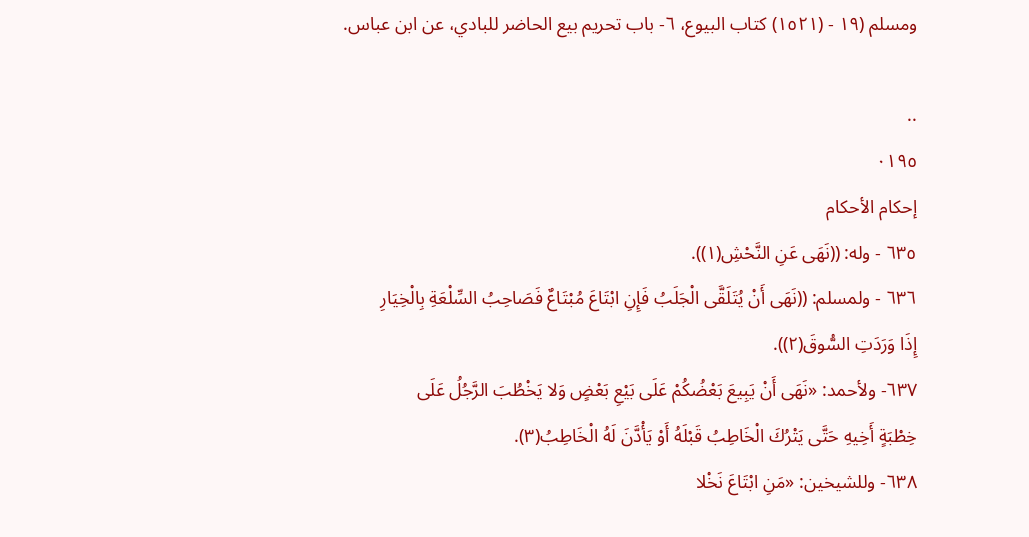ومسلم (١٩ - (١٥٢١) كتاب البيوع، ٦- باب تحريم بيع الحاضر للبادي، عن ابن عباس.

..
٠١٩٥
إحكام الأحكام
٦٣٥ - وله: ((نَهَى عَنِ النَّحْشِ(١)).
٦٣٦ - ولمسلم: ((نَهَى أَنْ يُتَلَقَّى الْجَلَبُ فَإِنِ ابْتَاعَ مُبْتَاعٌ فَصَاحِبُ السِّلْعَةِ بِالْخِيَارِ
إِذَا وَرَدَتِ السُّوقَ(٢)).
٦٣٧- ولأحمد: «نَهَى أَنْ يَبِيعَ بَعْضُكُمْ عَلَى بَيْعِ بَعْضٍ وَلا يَخْطُبَ الرَّجُلُ عَلَى
خِطْبَةٍ أَخِيهِ حَتَّى يَتْرُكَ الْخَاطِبُ قَبْلَهُ أَوْ يَأْدَّنَ لَهُ الْخَاطِبُ(٣).
٦٣٨- وللشيخين: «مَنِ ابْتَاعَ نَخْلا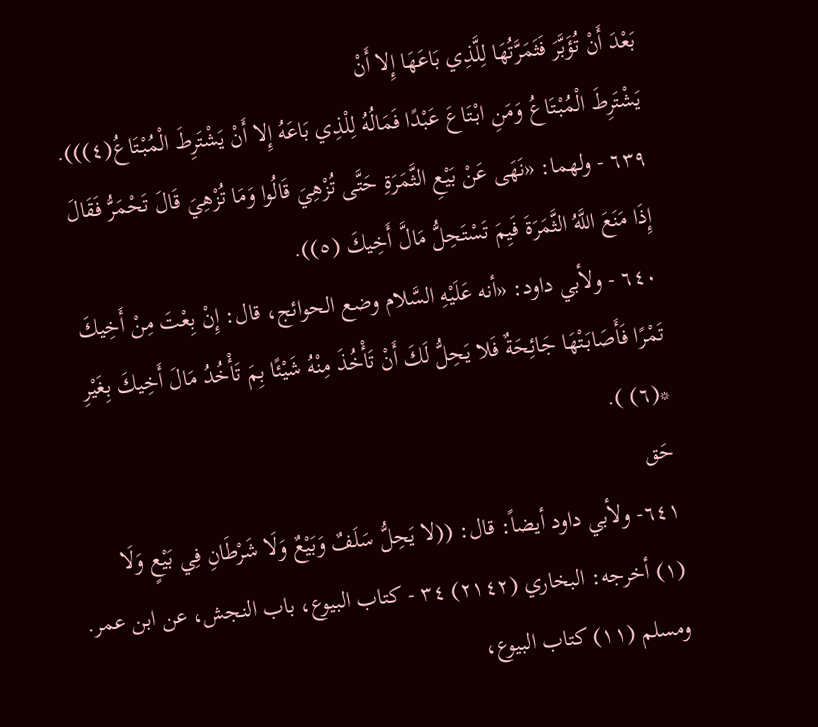بَعْدَ أَنْ تُؤَبَّرَ فَثَمَرَّتُهَا لِلَّذِي بَاعَهَا إِلا أَنْ
يَشْتَرِطَ الْمُبْتَاعُ وَمَنِ ابْتَاعَ عَبْدًا فَمَالُهُ لِلْذِي بَاعَهُ إِلا أَنْ يَشْتَرِطَ الْمُبْتَاعُ(٤))).
٦٣٩ - ولهما: «نَهَى عَنْ بَيْعِ الثَّمَرَةِ حَتَّى تُزْهِيَ قَالُوا وَمَا تُزْهِيَ قَالَ تَحْمَرُّ فَقَالَ
إِذَا مَنَعَ اللَّهُ الثَّمَرَةَ فَيِمَ تَسْتَحِلُّ مَالَّ أَخِيكَ (٥)).
٦٤٠ - ولأبي داود: «أنه عَلَيْهِ السَّلام وضع الحوائج، قال: إِنْ بِعْتَ مِنْ أَخِيكَ
تَمْرًا فَأَصَابَتْهَا جَائِحَةٌ فَلا يَحِلُّ لَكَ أَنْ تَأْخُذَ مِنْهُ شَيْئًا بِمَ تَأْخُدُ مَالَ أَخِيكَ بِغَيْرِ
*(٦) ).
حَق
٦٤١- ولأبي داود أيضاً: قال: ((لا يَحِلُّ سَلَفٌ وَبَيْعٌ وَلَا شَرْطَانِ فِي بَيْعٍ وَلَا
(١) أخرجه: البخاري (٢١٤٢) ٣٤ - كتاب البيوع، باب النجش، عن ابن عمر.
ومسلم (١١) كتاب البيوع،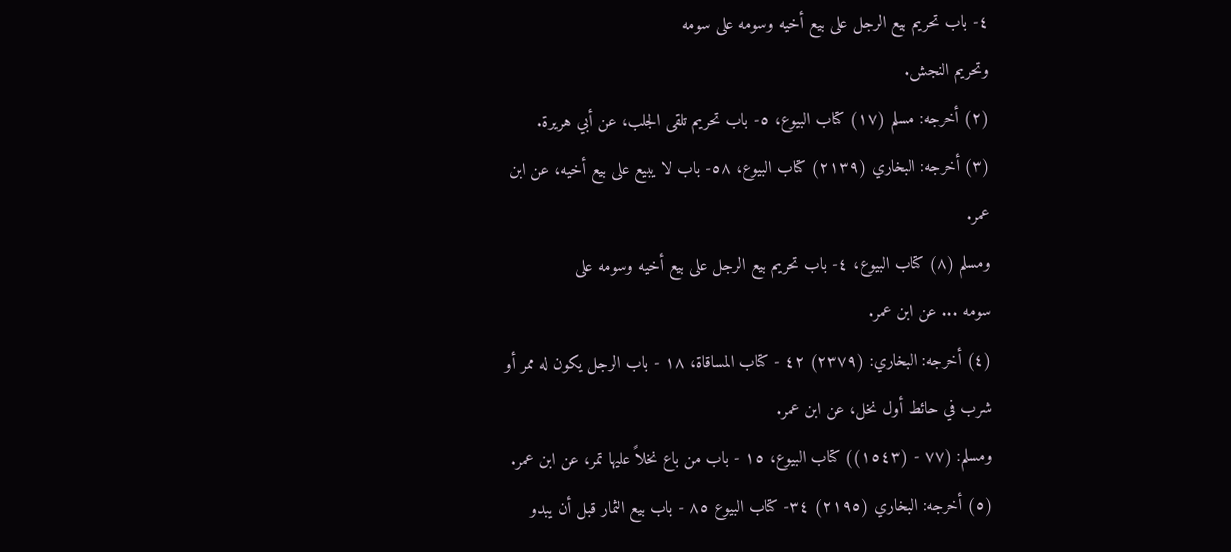٤- باب تحريم بيع الرجل على بيع أخيه وسومه على سومه
وتحريم النجش.
(٢) أخرجه: مسلم (١٧) كتاب البيوع، ٥- باب تحريم تلقى الجلب، عن أبي هريرة.
(٣) أخرجه: البخاري (٢١٣٩) كتاب البيوع، ٥٨- باب لا يبيع على بيع أخيه، عن ابن
عمر.
ومسلم (٨) كتاب البيوع، ٤- باب تحريم بيع الرجل على بيع أخيه وسومه على
سومه ... عن ابن عمر.
(٤) أخرجه: البخاري: (٢٣٧٩) ٤٢ - كتاب المساقاة، ١٨ - باب الرجل يكون له ممر أو
شرب في حائط أول نخل، عن ابن عمر.
ومسلم: (٧٧ - (١٥٤٣)) كتاب البيوع، ١٥ - باب من باع نخلاً عليها تمر، عن ابن عمر.
(٥) أخرجه: البخاري (٢١٩٥) ٣٤- كتاب البيوع ٨٥ - باب بيع الثمار قبل أن يبدو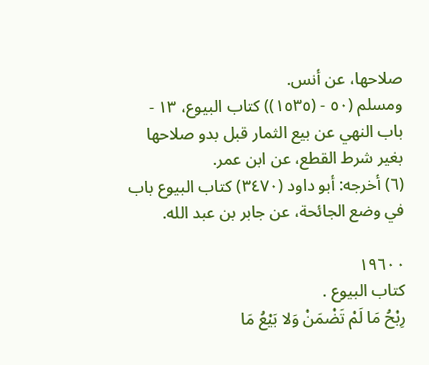صلاحها، عن أنس.
ومسلم (٥٠ - (١٥٣٥)) كتاب البيوع، ١٣ - باب النهي عن بيع الثمار قبل بدو صلاحها
بغیر شرط القطع، عن ابن عمر.
(٦) أخرجه: أبو داود (٣٤٧٠) كتاب البيوع باب في وضع الجائحة، عن جابر بن عبد الله.

١٩٦٠٠
كتاب البيوع .
رِبْحُ مَا لَمْ تَضْمَنْ وَلا بَيْعُ مَا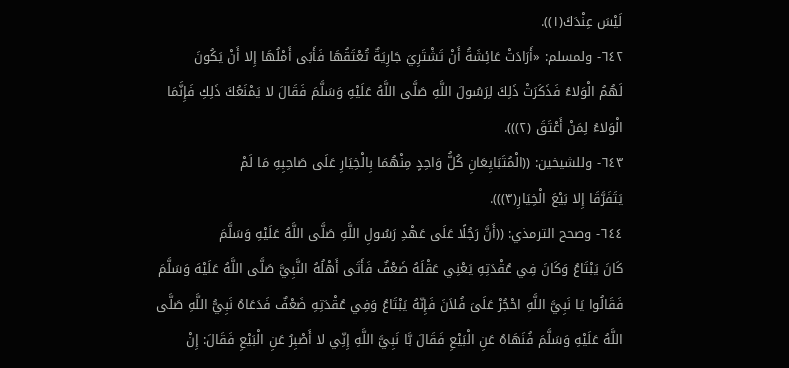لَيْسَ عِنْدَكَ(١)).
٦٤٢- ولمسلم: «أَرَادَتْ عَائِشَةُ أَنْ تَشْتَرِيَ جَارِيَةٌ تُعْتَقُهَا فَأَبَى أَمْلُهَا إِلا أَنْ يَكُونَ
لَهُمُ الْوَلاءُ فَذَكَرَتْ ذَلِكَ لِرَسُولَ اللَّهِ صَلَّى اللَّهُ عَلَيْهِ وَسَلَّمَ فَقَالَ لا يَمْنَعُكَ ذَلِكِ فَإِنَّمَا
الْوَلاءُ لِمَنْ أَعْتَقَ (٢))).
٦٤٣- وللشيخين: ((الْمُتَبَايِعَانِ كُلُّ وَاحِدٍ مِنْهُمَا بِالْخِيَارِ عَلَى صَاحِبِهِ مَا لَمْ
يَتَفَرَّقَا إِلا بَيْعَ الْخِيَارِ(٣))).
٦٤٤- وصحح الترمذي: ((أَنَّ رَجُلًا عَلَى عَهْدِ رَسُولِ اللَّهِ صَلَّى اللَّهُ عَلَيْهِ وَسَلَّمَ
كَانَ يَبْتَاعُ وَكَانَ فِي عُقْدَتِهِ يَعْنِي عَقْلَهُ ضَعْفٌ فَأَتَى أَهْلُهُ النَّبِيَّ صَلَّى اللَّهُ عَلَيْهَ وَسَلَّمَ
فَقَالُوا يَا نَبِيَّ اللَّهِ احْجُرْ عَلَىَ فُلاَنَ فَإِنّهُ يَبْتَاعُ وَفِي عُقْدَتِهِ ضَعْفٌ فَدَعَاهُ نَبِيُّ اللَّهِ صَلَّى
اللَّهُ عَلَيْهِ وَسَلَّمَ فُنَهَاهُ عَنِ الْبَيْعِ فَقَالَ بَّا نَبِيَّ اللَّهِ إِنِّي لا أَصْبِرُ عَنِ الْبَيْعِ فَقَالَ: إِنْ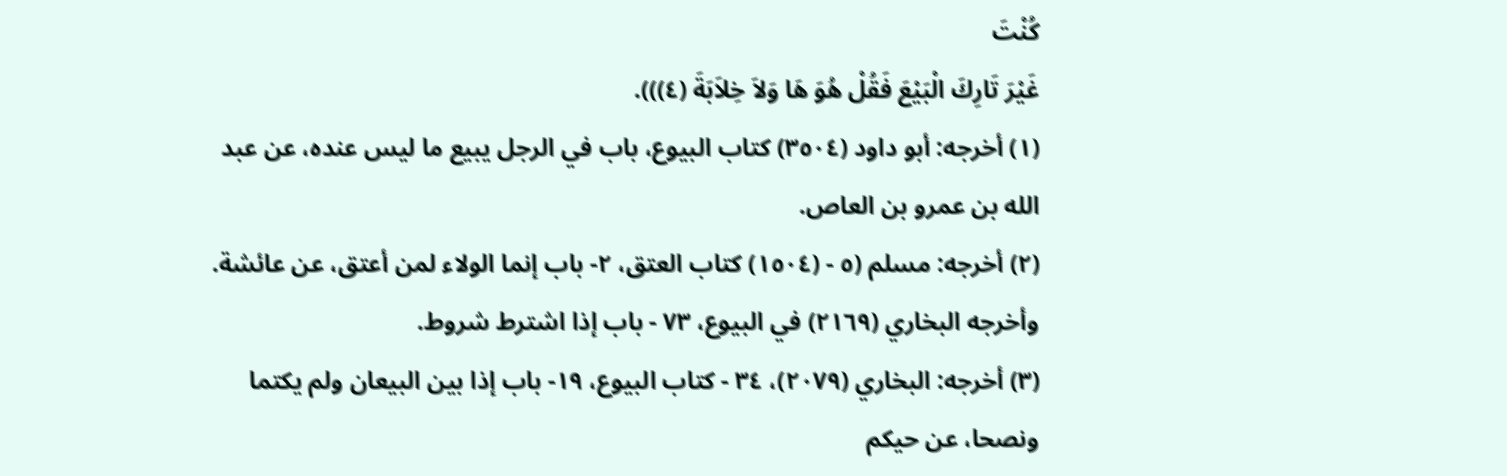كُنْتَ
غَيْرَ تَارِكَ الْبَيْعَ فَقُلْ هُوَ هَا وَلاَ خِلاَبَةَ (٤))).
(١) أخرجه: أبو داود (٣٥٠٤) كتاب البيوع، باب في الرجل يبيع ما ليس عنده، عن عبد
الله بن عمرو بن العاص.
(٢) أخرجه: مسلم (٥ - (١٥٠٤) كتاب العتق، ٢- باب إنما الولاء لمن أعتق، عن عائشة.
وأخرجه البخاري (٢١٦٩) في البيوع، ٧٣ - باب إذا اشترط شروط.
(٣) أخرجه: البخاري (٢٠٧٩)، ٣٤ - كتاب البيوع، ١٩- باب إذا بين البيعان ولم يكتما
ونصحا، عن حیکم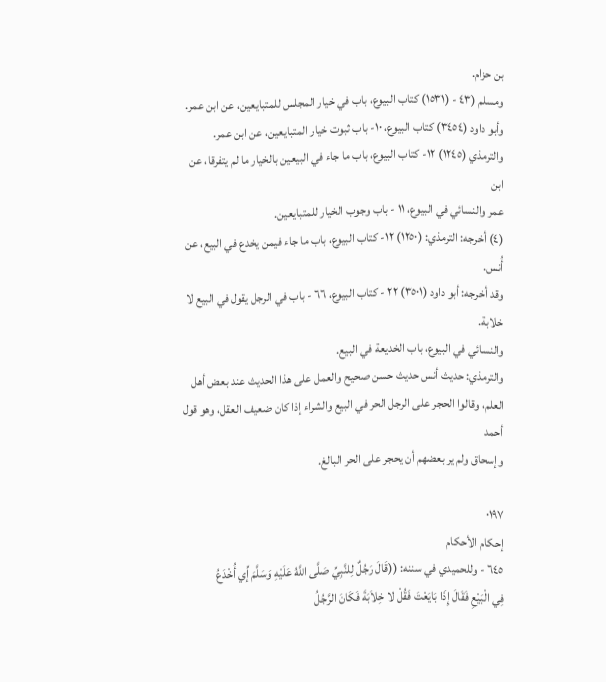بن حزام.
ومسلم (٤٣ - (١٥٣١) كتاب البيوع، باب في خيار المجلس للمتبايعين، عن ابن عمر.
وأبو داود (٣٤٥٤) کتاب البيوع، ١٠- باب ثبوت خيار المتبایعین، عن ابن عمر.
والترمذي (١٢٤٥) ١٢- كتاب البيوع، باب ما جاء في البيعين بالخيار ما لم يتفرقا، عن ابن
عمر والنسائي في البيوع، ١١ - باب وجوب الخيار للمتبايعين.
(٤) أخرجه: الترمذي: (١٢٥٠) ١٢- كتاب البيوع، باب ما جاء فيمن يخدع في البيع، عن
أُنس.
وقد أخرجه: أبو داود (٣٥٠١) ٢٢ - كتاب البيوع، ٦٦ - باب في الرجل يقول في البيع لا
خلابة.
والنسائي في البيوع، باب الخديعة في البيع.
والترمذي: حديث أنس حديث حسن صحيح والعمل على هذا الحديث عند بعض أهل
العلم، وقالوا الحجر على الرجل الحر في البيع والشراء إذا كان ضعيف العقل، وهو قول أحمد
وإسحاق ولم ير بعضهم أن يحجر على الحر البالغ.

٠١٩٧
إحكام الأحكام
٦٤٥ - وللحميدي في سننه: ((قَالَ رَجُلٌ لِلنَّبِيِّ صَلَّى اللَّهُ عَلَيْهِ وَسَلَّمَ إِّي أُخْدَعُ
فِي الْبَيْعِ فَقَالَ إِذَا بَايَعْتَ فَقُلْ لا خِلاَبَةَ فَكَانَ الرَّجُلُ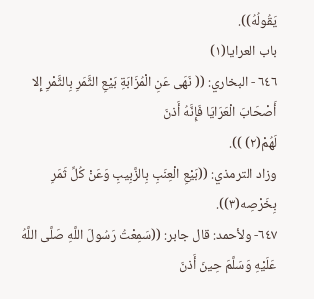يَقُولُهُ)).
باب العرايا(١)
٦٤٦ - البخاري: (( نَهَى عَنِ الْمُزَابَةِ بَيْعِ الثَّمَرِ بِالثَّمْرِ إِلا أَصْحَابَ الْعَرَايَا فَإِنَّهُ أَذنَ
لَهُمْ(٢) )).
وزاد الترمذي: ((بَيْعِ الْعِنَبِ بِالزَّبِيبِ وَعَنْ كُلِّ ثَمَرِ بِخَرْصِه(٣)).
٦٤٧- ولأحمد: قال جابر: ((سَمِعْتُ رَسُولَ اللَّهِ صَلَّى اللَّهُ عَلَيْهِ وَسَلَّمَ حِينَ أَذنَ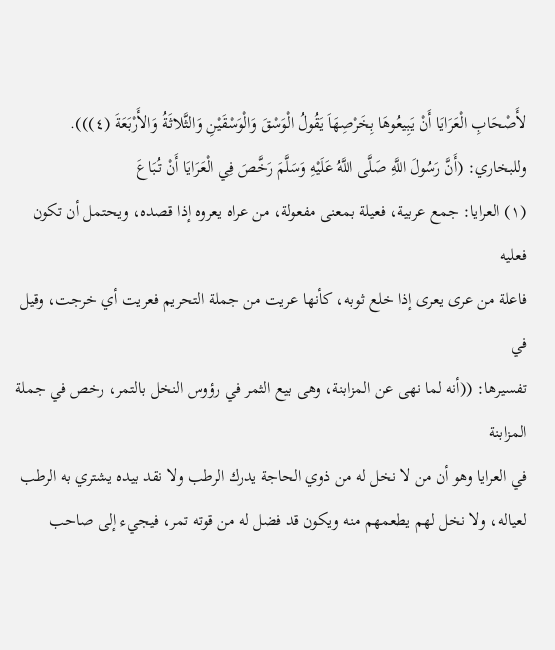لأَصْحَابِ الْعَرَايَا أَنْ يَبِيعُوهَا بِخَرْصِهَاَ يَقُولُ الْوَسْقَ وَالْوَسْقَيْنِ وَالثَّلاثَةُ وَالأَرْبَعَةَ (٤))).
وللبخاري: (أَنَّ رَسُولَ اللَّهِ صَلَّى اللَّهُ عَلَيْهِ وَسَلَّمَ رَخَّصَ فِي الْعَرَايَا أَنْ تُبَاعَ
(١) العرايا: جمع عربية، فعيلة بمعنى مفعولة، من عراه يعروه إذا قصده، ويحتمل أن تكون فعليه
فاعلة من عرى يعرى إذا خلع ثوبه، كأنها عريت من جملة التحريم فعريت أي خرجت، وقيل في
تفسيرها: ((أنه لما نهى عن المزابنة، وهى بيع الثمر في رؤوس النخل بالتمر، رخص في جملة المزابنة
في العرايا وهو أن من لا نخل له من ذوي الحاجة يدرك الرطب ولا نقد بيده يشتري به الرطب
لعياله، ولا نخل لهم يطعمهم منه ويكون قد فضل له من قوته تمر، فيجيء إلى صاحب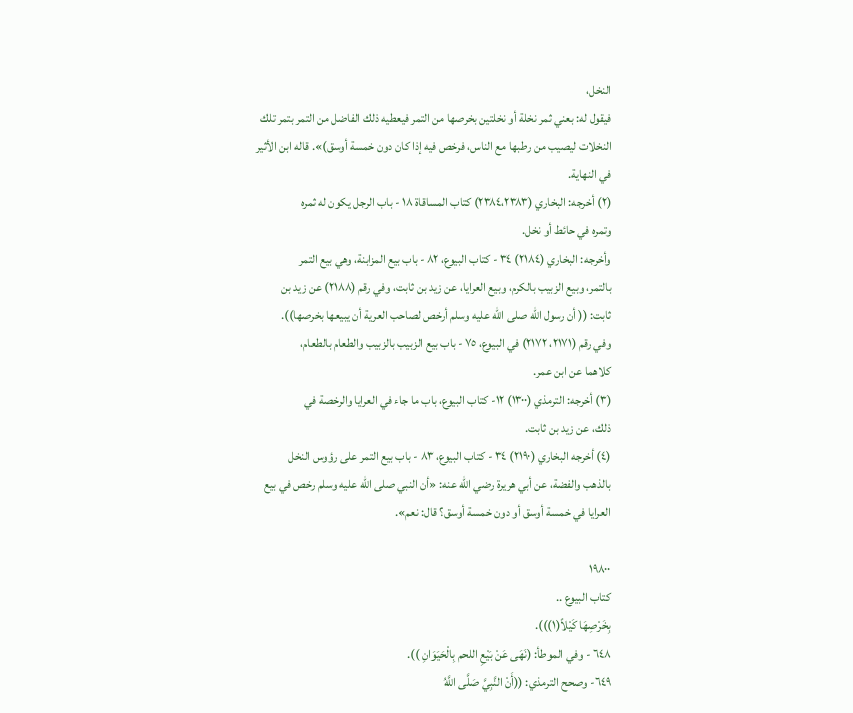النخل،
فيقول له: بعني ثمر نخلة أو نخلتين بخرصها من التمر فيعطيه ذلك الفاضل من التمر بتمر تلك
النخلات ليصيب من رطبها مع الناس، فرخص فيه إذا كان دون خمسة أوسق)». قاله ابن الأثير
في النهاية.
(٢) أخرجه: البخاري (٢٣٨٤،٢٣٨٣) كتاب المساقاة ١٨ - باب الرجل يكون له ثمره
وتمره في حائط أو نخل.
وأخرجه: البخاري (٢١٨٤) ٣٤ - كتاب البيوع، ٨٢ - باب بيع المزابنة، وهي بيع التمر
بالتمر، وبیع الزبيب بالکرم، وبیع العرایا، عن زيد بن ثابت، وفي رقم (٢١٨٨) عن زيد بن
ثابت: (( أن رسول الله صلى الله عليه وسلم أرخص لصاحب العرية أن يبيعها بخرصها)).
وفي رقم (٢١٧١، ٢١٧٢) في البيوع، ٧٥ - باب بيع الزبيب بالزبيب والطعام بالطعام،
کلاهما عن ابن عمر.
(٣) أخرجه: الترمذي (١٣٠٠) ١٢- كتاب البيوع، باب ما جاء في العرايا والرخصة في
ذلك، عن زيد بن ثابت.
(٤) أخرجه البخاري (٢١٩٠) ٣٤ - كتاب البيوع، ٨٣ - باب بيع التمر على رؤوس النخل
بالذهب والفضة، عن أبي هريرة رضي الله عنه: «أن النبي صلی الله عليه وسلم رخص في بيع
العرايا في خمسة أوسق أو دون خمسة أوسق؟ قال: نعم».

١٩٨٠٠
كتاب البيوع ..
بِخَرْصِهَا كَيْلاً(١))).
٦٤٨ - وفي الموطأ: (نَهَى عَنْ بَيْعِ اللحم بِالْحَيَوَانِ )).
٦٤٩- وصحح الترمذي: ((أَنْ النَّبِيَّ صَلَّى اللَّهُ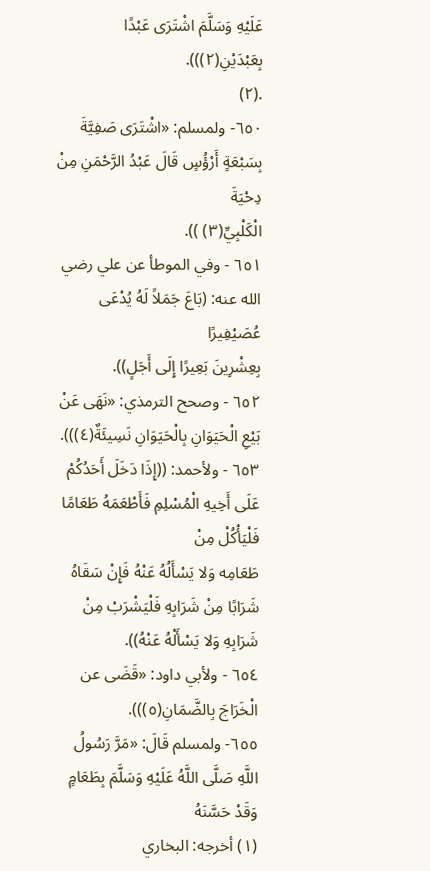عَلَيْهِ وَسَلَّمَ اشْتَرَى عَبْدًا
بِعَبْدَیْنِ(٢))).
.(٢)
٦٥٠- ولمسلم: «اشْتَرَى صَفِيَّةَ بِسَبْعَةٍ أَرْؤُسٍ قَالَ عَبْدُ الرَّحْمَنِ مِنْ دِحْيَةَ
الْكَلْبِيِّ(٣) )).
٦٥١ - وفي الموطأ عن علي رضي الله عنه: (بَاعَ جَمَلاً لَهُ يُدْعَى عُصَيْفِيرًا
بِعِشْرِينَ بَعِيرًا إِلَى أَجَلٍ)).
٦٥٢ - وصحح الترمذي: «نَهَى عَنْ بَيْعِ الْحَيَوَانِ بِالْحَيَوَانِ نَسِيئَةٌ(٤))).
٦٥٣ - ولأحمد: ((إِذَا دَخَلَ أَحَدُكُمْ عَلَى أَخِيهِ الْمُسْلِمِ فَأَطْعَمَهُ طَعَامًا فَلْيَأْكُلْ مِنْ
طَعَامِه وَلا يَسْأَلُهُ عَنْهُ فَإِنْ سَقَاهُ شَرَابًا مِنْ شَرَابِهِ فَلْيَشْرَبْ مِنْ شَرَابِهِ وَلا يَسْأَلْهُ عَنْهُ)).
٦٥٤ - ولأبي داود: «قَضَى عن الْخَرَاجَ بِالضَّمَانِ(٥))).
٦٥٥- ولمسلم قَالَ: «مَرَّ رَسُولُ اللَّهِ صَلَّى اللَّهُ عَلَيْهِ وَسَلَّمَ بِطَعَامٍ وَقَدْ حَسَّنَهُ
(١) أخرجه: البخاري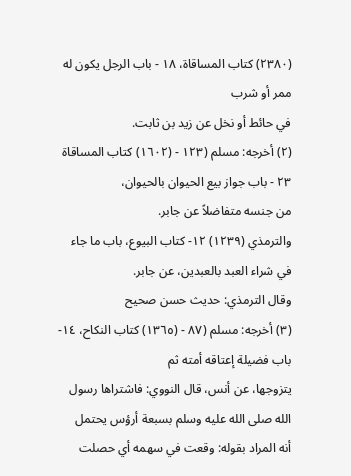(٢٣٨٠) كتاب المساقاة، ١٨ - باب الرجل يكون له ممر أو شرب
في حائط أو نخل عن زيد بن ثابت.
(٢) أخرجه: مسلم (١٢٣ - (١٦٠٢) كتاب المساقاة ٢٣ - باب جواز بيع الحيوان بالحيوان،
من جنسه متفاضلاً عن جابر.
والترمذي (١٢٣٩) ١٢- كتاب البيوع، باب ما جاء في شراء العبد بالعبدين، عن جابر.
وقال الترمذي: حديث حسن صحيح
(٣) أخرجه: مسلم (٨٧ - (١٣٦٥) كتاب النكاح، ١٤- باب فضيلة إعتاقه أمته ثم
يتزوجها، عن أنس، قال النووي: فاشتراها رسول الله صلى الله عليه وسلم بسبعة أرؤس يحتمل
أنه المراد بقوله: وقعت في سهمه أي حصلت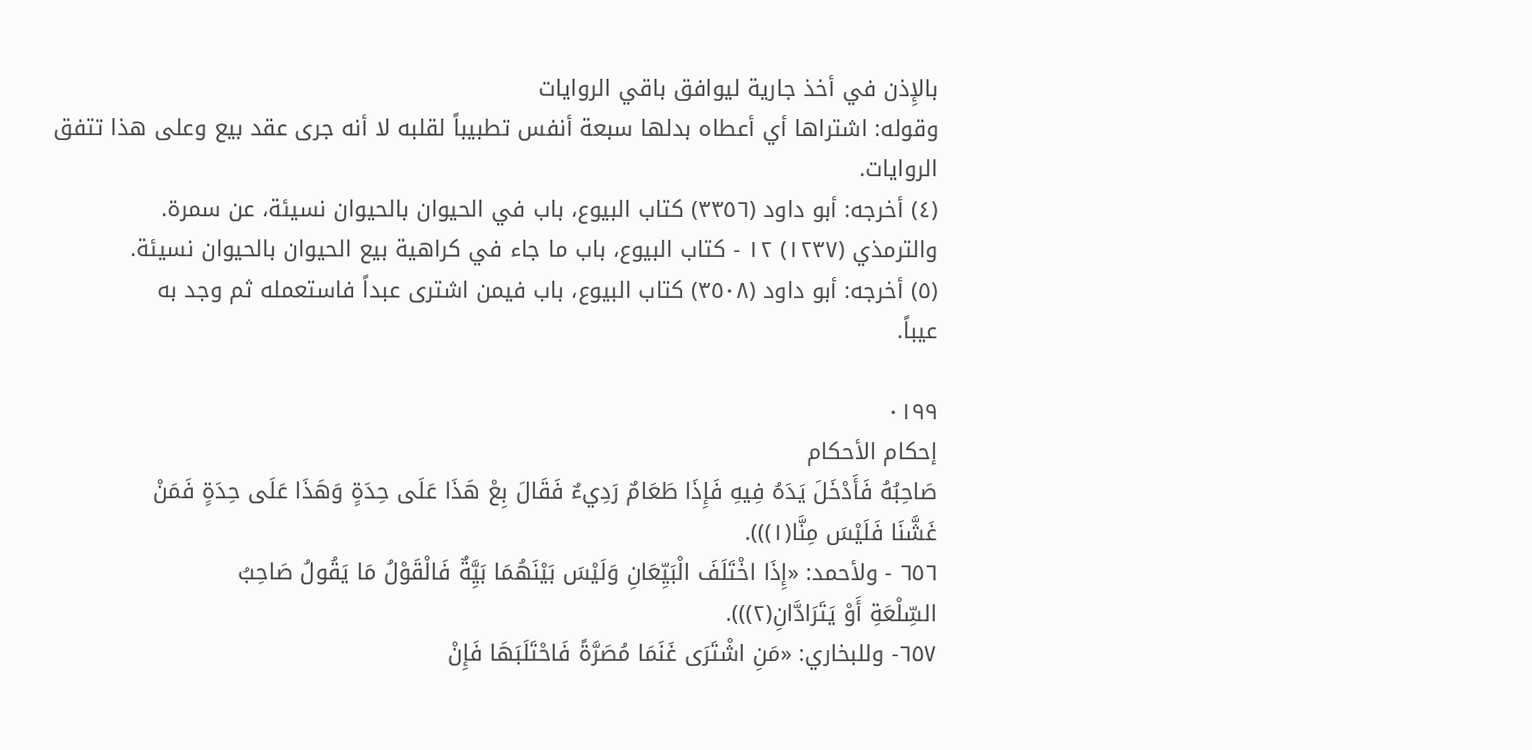بالإِذن في أخذ جارية ليوافق باقي الروايات
وقوله: اشتراها أي أعطاه بدلها سبعة أنفس تطبيباً لقلبه لا أنه جرى عقد بيع وعلى هذا تتفق
الروايات.
(٤) أخرجه: أبو داود (٣٣٥٦) كتاب البيوع، باب في الحيوان بالحيوان نسيئة، عن سمرة.
والترمذي (١٢٣٧) ١٢ - كتاب البيوع، باب ما جاء في كراهية بيع الحيوان بالحيوان نسيئة.
(٥) أخرجه: أبو داود (٣٥٠٨) كتاب البيوع، باب فيمن اشترى عبداً فاستعمله ثم وجد به
عيباً.

٠١٩٩
إحكام الأحكام
صَاحِبُهُ فَأَدْخَلَ يَدَهُ فِيهِ فَإِذَا طَعَامٌ رَدِيءٌ فَقَالَ بِعْ هَذَا عَلَى حِدَةٍ وَهَذَا عَلَى حِدَةٍ فَمَنْ
غَشَّنَا فَلَيْسَ مِنَّا(١))).
٦٥٦ - ولأحمد: «إِذَا اخْتَلَفَ الْبَيِّعَانِ وَلَيْسَ بَيْنَهُمَا بَيَِّةٌ فَالْقَوْلُ مَا يَقُولُ صَاحِبُ
السِّلْعَةِ أَوْ يَتَرَادَّانِ(٢))).
٦٥٧- وللبخاري: «مَنِ اشْتَرَى غَنَمَا مُصَرَّةً فَاحْتَلَبَهَا فَإِنْ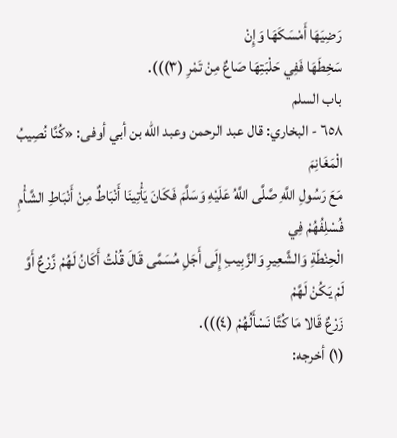رَضِيَهَا أَمْسَكَهَا وَإِنْ
سَخِطَهَا فَفِي حَلْبَتِهَا صَاعٌ مِنْ تَمْرِ (٣))).
باب السلم
٦٥٨ - البخاري: قال عبد الرحمن وعبد الله بن أبي أوفى: «كُنَّا نُصِيبُ الْمَغَانِمَ
مَعَ رَسُولِ اللَّهِ صَّلَّى اللَّهُ عَلَيْهِ وَسَلَّمَ فَكَانَ يَأْتِينَا أَنْبَاطٌ مِنْ أَنْبَاطِ الشَّأْمِ فُسْلِفُهُمْ فِي
الْحِنْطَةِ وَالشَّعِيرِ وَالزَّبِيبِ إِلَى أَجَلِ مُسَمَّى قَالَ قُلْتُ أَكَانُ لَهُمْ زَّرْعٌ أَوَّ لَمْ يَكُنْ لَهَّمْ
زَرْعٌ قَالا مَا كُتَّا نَسْأَلُهُمْ (٤))).
(١) أخرجه: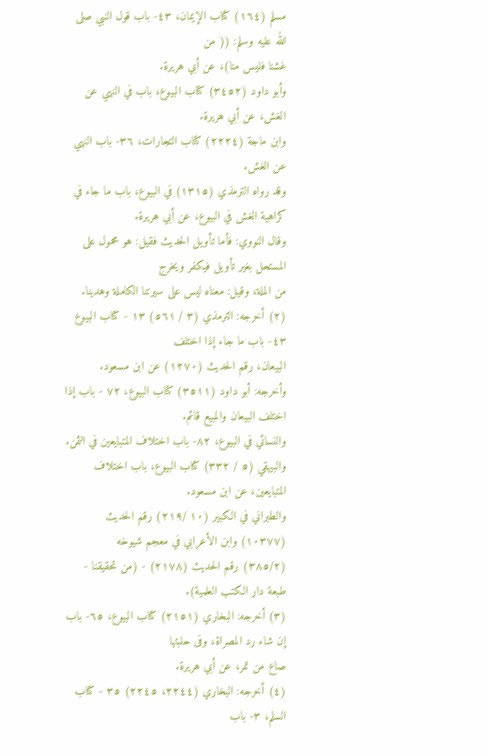مسلم (١٦٤) كتاب الإيمان، ٤٣- باب قول النبي صلى الله عليه وسلم: (( من
غشنا فليس منا)، عن أبي هريرة.
وأبو داود (٣٤٥٢) كتاب البيوع، باب في النهي عن الغش، عن أبي هريرة.
وابن ماجة (٢٢٢٤) كتاب التجارات، ٣٦- باب النهي عن الغش.
وقد رواه الترمذي (١٣١٥) في البيوع، باب ما جاء في كراهية الغش في البيوع، عن أبي هريرة.
وقال النووي: فأما تأويل الحديث فقيل: هو محمول على المستحل بغير تأويل فيكفر ويخرج
من الملة، وقيل: معناه ليس على سيرتنا الكاملة وهدينا.
(٢) أخرجه: الترمذي (٣ / ٥٦١) ١٣ - كتاب البيوع ٤٣- باب ما جاء إذا اختلف
البيعان، رقم الحديث (١٢٧٠) عن ابن مسعود.
وأخرجه: أبو داود (٣٥١١) كتاب البيوع، ٧٢ - باب إذا اختلف البيعان والمبيع قائم.
والنسائي في البيوع، ٨٢- باب اختلاف المتبايعين في الثمن.
والبيهقي (٥ / ٣٣٢) كتاب البيوع، باب اختلاف المتبايعين، عن ابن مسعود.
والطبراني في الكبير (١٠ /٢١٩) رقم الحديث (١٠٣٧٧) وابن الأعرابي في معجم شيوخه
(٣٨٥/٢) رقم الحديث (٢١٧٨) - (من تحقيقنا - طبعة دار الكتب العلمية).
(٣) أخرجه: البخاري (٢١٥١) كتاب البيوع، ٦٥- باب إن شاء رد المصراة، وفى حلبتها
صاع من تمر، عن أبي هريرة.
(٤) أخرجه: البخاري (٢٢٤٤، ٢٢٤٥) ٣٥ - كتاب السلم، ٣- باب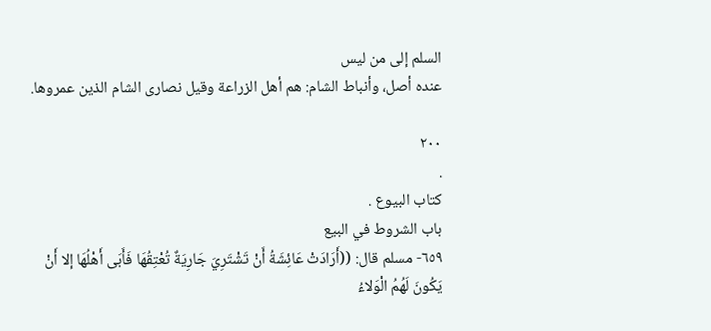السلم إلى من ليس
عنده أصل، وأنباط الشام: هم أهل الزراعة وقيل نصارى الشام الذين عمروها.

٢٠٠
.
كتاب البيوع .
باب الشروط في البيع
٦٥٩- مسلم قال: ((أَرَادَتْ عَائِشَةُ أَنْ تَشْتَرِيَ جَارِيَةٌ تُعْتِقُهَا فَأَبَى أَهْلُهَا إلا أَنْ
يَكُونَ لَهُمُ الْوَلاءُ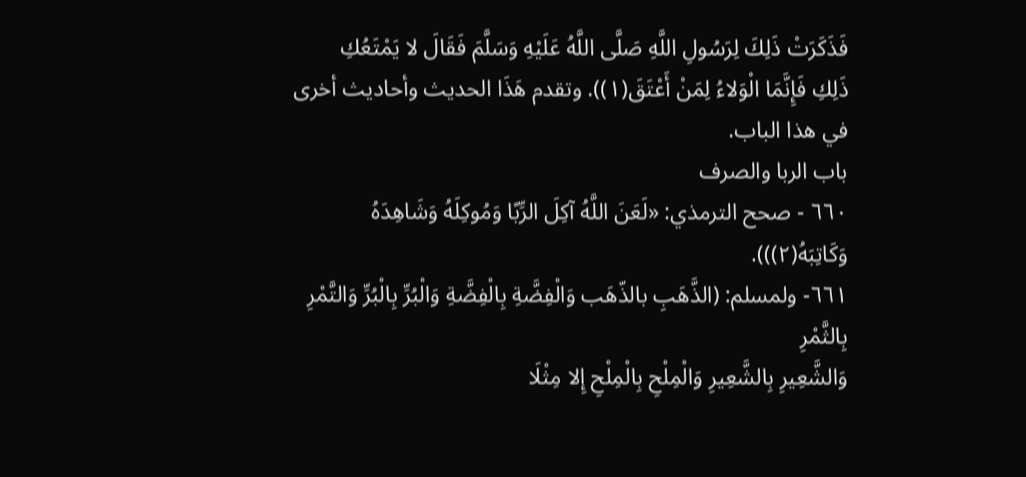فَذَكَرَتْ ذَلِكَ لِرَسُولِ اللَّهِ صَلَّى اللَّهُ عَلَيْهِ وَسَلَّمَ فَقَالَ لا يَمْتَعُكِ
ذَلِكِ فَإِنَّمَا الْوَلاءُ لِمَنْ أَعْتَقَ(١)). وتقدم هَذَا الحديث وأحاديث أخرى في هذا الباب.
باب الربا والصرف
٦٦٠ - صحح الترمذي: «لَعَنَ اللَّهُ آكِلَ الرِّبًا وَمُوكِلَهُ وَشَاهِدَهُ وَكَاتِبَهُ(٢))).
٦٦١- ولمسلم: (الذَّهَبِ بالذّهَب وَالْفِضَّةِ بِالْفِضَّةِ وَالْبُرِّ بِالْبُرِّ وَالتَّمْرِ بِالثَّمْرِ
وَالشَّعِيرِ بِالشَّعِيرِ وَالْمِلْحِ بِالْمِلْحِ إِلا مِثْلَا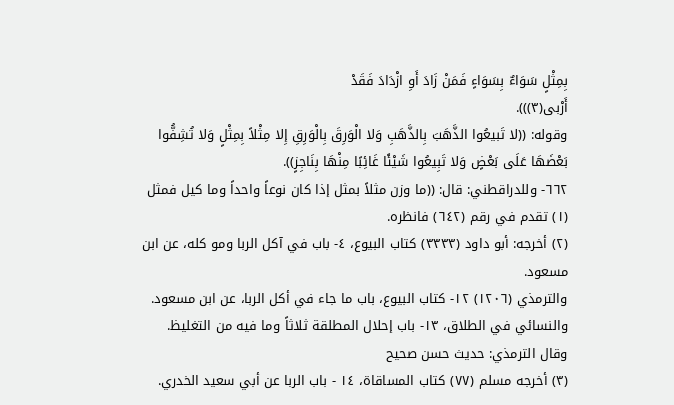بِمِثْلٍ سَوَاءٌ بِسَوَاءٍ فَمَنْ زَادَ أَوِ ازْدَادَ فَقَدْ
أَرْبی(٣))).
وقوله: ((لا تَبيعُوا الذَّهَبَ بِالذَّهَبِ وَلا الْوَرِقَ بِالْوَرِقِ إِلا مِثْلاً بِمِثْلٍ وَلا تُشِفُّوا
بَعْضَهَا عَلَى بَعْضٍ وَلا تَبِيعُوا شَيْئًا غَائِبًا مِنْهَا بِنَاجِزٍ)).
٦٦٢- وللدراقطني: قال: ((ما وزن مثلاً بمثل إذا كان نوعاً واحداً وما كيل فمثل
(١) تقدم في رقم (٦٤٢) فانظره.
(٢) أخرجه: أبو داود (٣٣٣٣) کتاب البيوع، ٤- باب في آكل الربا ومو كله، عن ابن
مسعود.
والترمذي (١٢٠٦) ١٢- كتاب البيوع، باب ما جاء في أكل الربا، عن ابن مسعود.
والنسائي في الطلاق، ١٣- باب إحلال المطلقة ثلاثاً وما فيه من التغليظ.
وقال الترمذي: حديث حسن صحيح
(٣) أخرجه مسلم (٧٧) كتاب المساقاة، ١٤ - باب الربا عن أبي سعيد الخدري.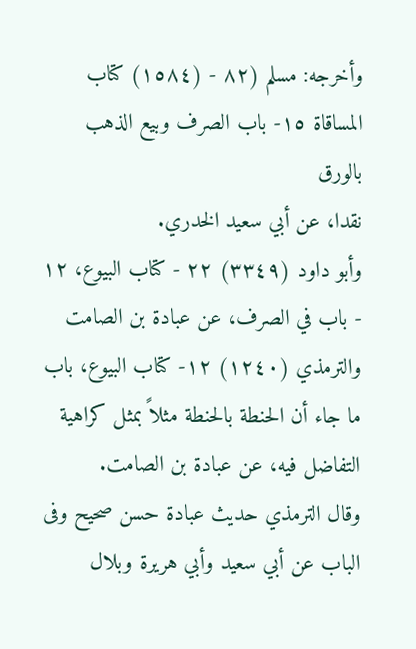وأخرجه: مسلم (٨٢ - (١٥٨٤) كتاب المساقاة ١٥- باب الصرف وبيع الذهب بالورق
نقدا، عن أبي سعيد الخدري.
وأبو داود (٣٣٤٩) ٢٢ - كتاب البيوع، ١٢ - باب في الصرف، عن عبادة بن الصامت
والترمذي (١٢٤٠) ١٢- كتاب البيوع، باب ما جاء أن الحنطة بالحنطة مثلاً بمثل كراهية
التفاضل فيه، عن عبادة بن الصامت.
وقال الترمذي حديث عبادة حسن صحيح وفى الباب عن أبي سعيد وأبي هريرة وبلال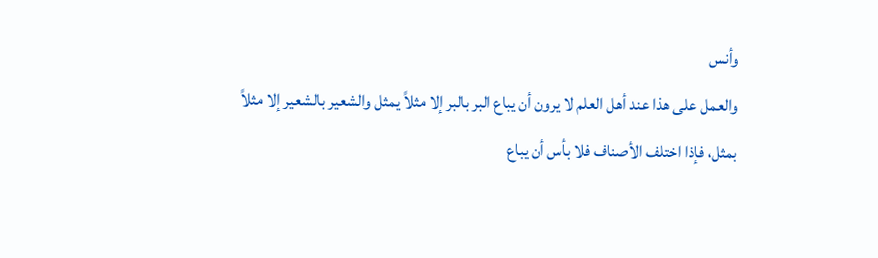وأنس
والعمل على هذا عند أهل العلم لا يرون أن يباع البر بالبر إلا مثلاً يمثل والشعير بالشعير إلا مثلاً
بمثل، فإذا اختلف الأصناف فلا بأس أن يباع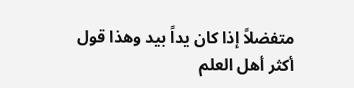متفضلاً إذا كان يداً بيد وهذا قول أكثر أهل العلم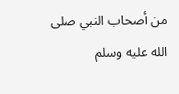من أصحاب النبي صلى الله عليه وسلم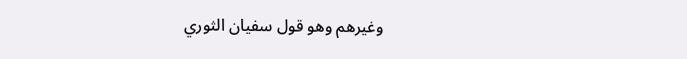وغيرهم وهو قول سفيان الثوري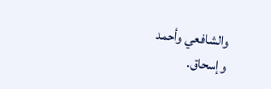والشافعي وأحمد
وإسحاق.